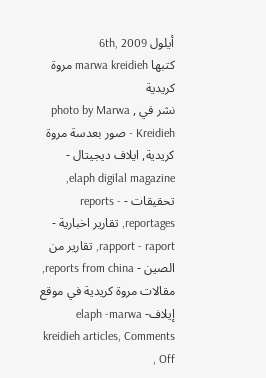أيلول 6th, 2009
كتبها marwa kreidieh مروة كريدية
نشر في , photo by Marwa Kreidieh - صور بعدسة مروة كريدية, ايلاف ديجيتال - elaph digilal magazine, تحقيقات - reports - reportages, تقارير اخبارية - rapport - raport, تقارير من الصين - reports from china, مقالات مروة كريدية في موقع إيلاف- elaph -marwa kreidieh articles, Comments Off ,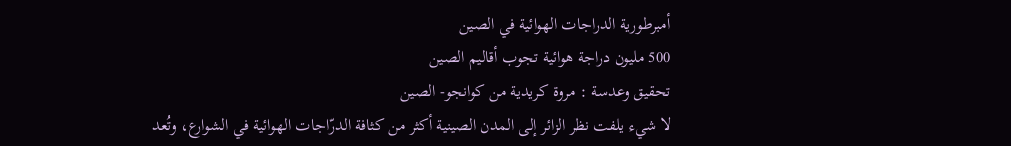أمبرطورية الدراجات الهوائية في الصين
500 مليون دراجة هوائية تجوب أقاليم الصين
تحقيق وعدسة : مروة كريدية من كوانجو- الصين
لا شيء يلفت نظر الزائر إلى المدن الصينية أكثر من كثافة الدرّاجات الهوائية في الشوارع، وتُعد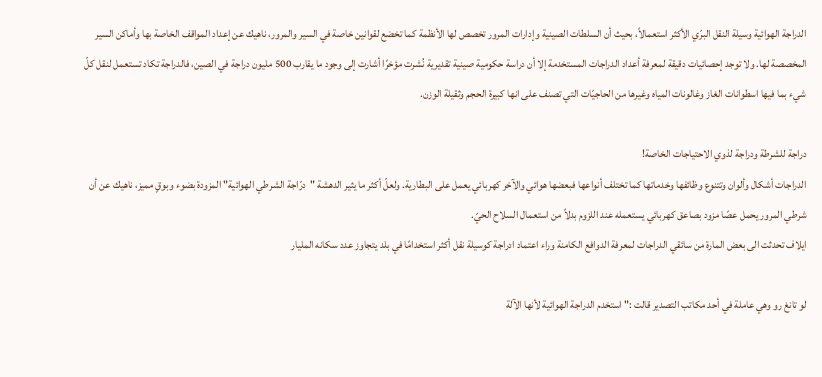الدراجة الهوائية وسيلة النقل البرّي الأكثر استعمالاً، بحيث أن السلطات الصينية وإدارات المرور تخصص لها الأنظمة كما تخضع لقوانين خاصة في السير والمرور، ناهيك عن إعداد المواقف الخاصة بها وأماكن السير المخصصة لها. ولا توجد إحصائيات دقيقة لمعرفة أعداد الدراجات المستخدمة إلا أن دراسة حكومية صينية تقديرية نُشرت مؤخرًا أشارت إلى وجود ما يقارب 500 مليون دراجة في الصين، فالدراجة تكاد تستعمل لنقل كلّ شيء بما فيها اسطوانات الغاز وغالونات المياه وغيرها من الحاجيّات التي تصنف على انها كبيرة الحجم وثقيلة الوزن.

دراجة للشرطة ودراجة لذوي الاحتياجات الخاصة!
الدراجات أشكال وألوان وتتنوع وظائفها وخدماتها كما تختلف أنواعها فبعضها هوائي والآخر كهربائي يعمل على البطارية. ولعلّ أكثر ما يثير الدهشة "درّاجة الشرطي الهوائية" المزودة بضوء وبوقٍ مميز، ناهيك عن أن شرطي المرور يحمل عصًا مزود بصاعق كهربائي يستعمله عند اللزوم بدلاً من استعمال السلاح الحيّ.
ايلاف تحدثت الى بعض المارة من سائقي الدراجات لمعرفة الدوافع الكامنة وراء اعتماد ادراجة كوسيلة نقل أكثر استخدامًا في بلد يتجاوز عدد سكانه المليار

لو تانغ رو وهي عاملة في أحد مكاتب التصدير قالت :" استخدم الدراجة الهوائية لأنها الآلة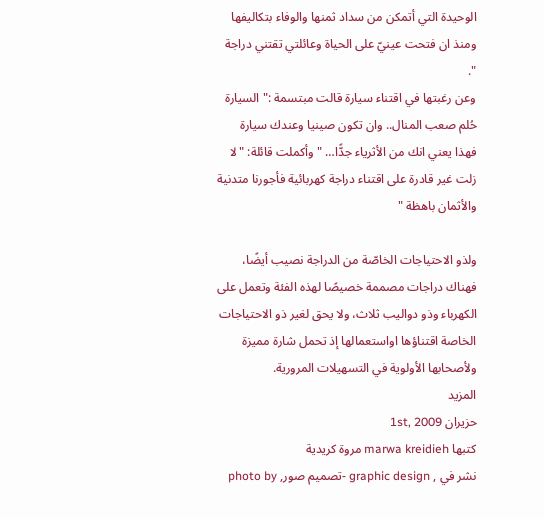الوحيدة التي أتمكن من سداد ثمنها والوفاء بتكاليفها ومنذ ان فتحت عينيّ على الحياة وعائلتي تقتني دراجة ".
وعن رغبتها في اقتناء سيارة قالت مبتسمة :" السيارة حُلم صعب المنال.. وان تكون صينيا وعندك سيارة فهذا يعني انك من الأثرياء جدًّا… " وأكملت قائلة: "لا زلت غير قادرة على اقتناء دراجة كهربائية فأجورنا متدنية والأثمان باهظة "

ولذو الاحتياجات الخاصّة من الدراجة نصيب أيضًا، فهناك دراجات مصممة خصيصًا لهذه الفئة وتعمل على الكهرباء وذو دواليب ثلاث، ولا يحق لغير ذو الاحتياجات الخاصة اقتناؤها اواستعمالها إذ تحمل شارة مميزة ولأصحابها الأولوية في التسهيلات المرورية.
المزيد
حزيران 1st, 2009
كتبها marwa kreidieh مروة كريدية
نشر في , graphic design -تصميم صور, photo by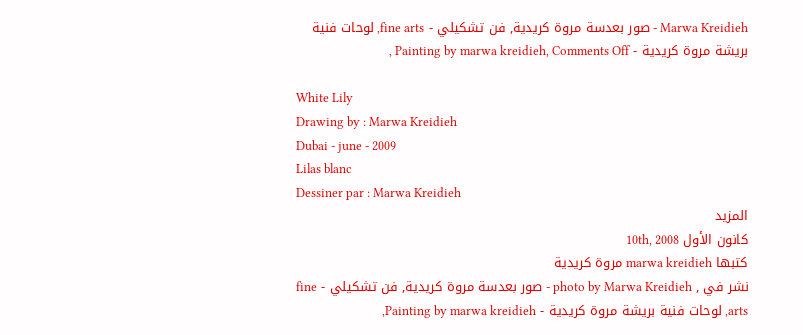Marwa Kreidieh - صور بعدسة مروة كريدية, فن تشكيلي - fine arts, لوحات فنية بريشة مروة كريدية - Painting by marwa kreidieh, Comments Off ,

White Lily
Drawing by : Marwa Kreidieh
Dubai - june - 2009
Lilas blanc
Dessiner par : Marwa Kreidieh
المزيد
كانون الأول 10th, 2008
كتبها marwa kreidieh مروة كريدية
نشر في , photo by Marwa Kreidieh - صور بعدسة مروة كريدية, فن تشكيلي - fine arts, لوحات فنية بريشة مروة كريدية - Painting by marwa kreidieh,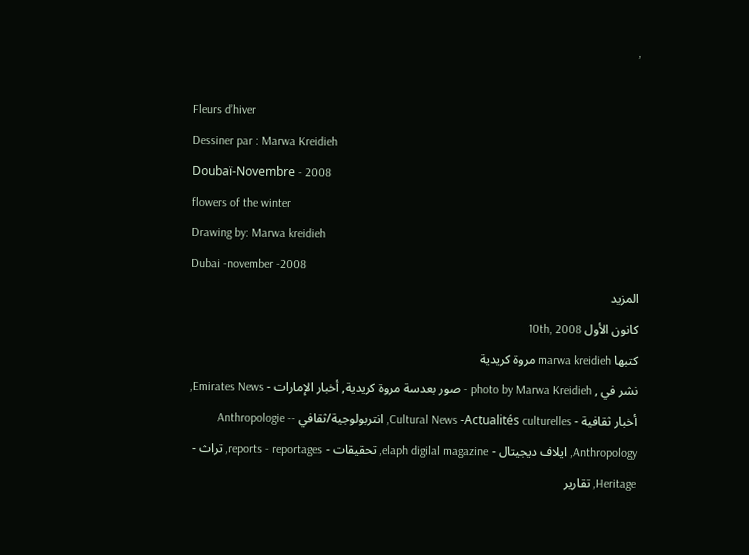,

Fleurs d’hiver
Dessiner par : Marwa Kreidieh
Doubaï-Novembre - 2008
flowers of the winter
Drawing by: Marwa kreidieh
Dubai -november -2008
المزيد
كانون الأول 10th, 2008
كتبها marwa kreidieh مروة كريدية
نشر في , photo by Marwa Kreidieh - صور بعدسة مروة كريدية, أخبار الإمارات - Emirates News, أخبار ثقافية - Cultural News -Actualités culturelles, انتربولوجية/ثقافي -Anthropologie - Anthropology, ايلاف ديجيتال - elaph digilal magazine, تحقيقات - reports - reportages, تراث - Heritage, تقارير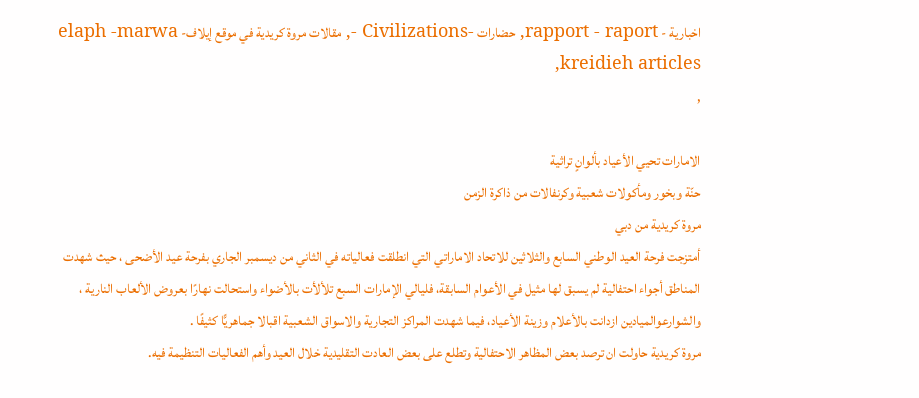اخبارية - rapport - raport, حضارات -Civilizations -, مقالات مروة كريدية في موقع إيلاف- elaph -marwa kreidieh articles,
,

الامارات تحيي الأعياد بألوانٍ تراثية
حنّة وبخور ومأكولات شعبية وكرنفالات من ذاكرة الزمن
مروة كريدية من دبي
أمتزجت فرحة العيد الوطني السابع والثلاثين للاتحاد الاماراتي التي انطلقت فعالياته في الثاني من ديسمبر الجاري بفرحة عيد الأضحى ، حيث شهدت المناطق أجواء احتفالية لم يسبق لها مثيل في الأعوام السابقة، فليالي الإمارات السبع تلألأت بالأضواء واستحالت نهارًا بعروض الألعاب النارية ، والشوارعوالميادين ازدانت بالأعلام وزينة الأعياد، فيما شهدت المراكز التجارية والاسواق الشعبية اقبالا جماهريًّا كثيفًا .
مروة كريدية حاولت ان ترصد بعض المظاهر الاحتفالية وتطلع على بعض العادت التقليدية خلال العيد وأهم الفعاليات التنظيمة فيه.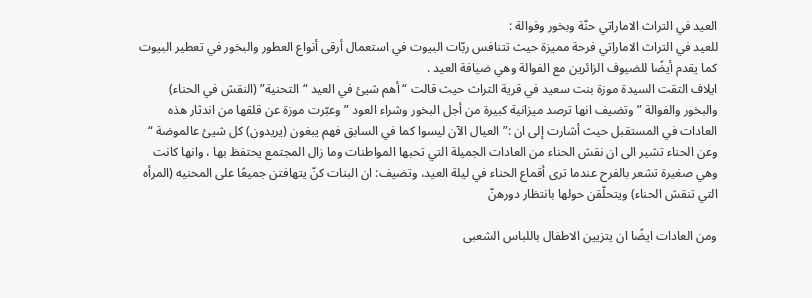العيد في التراث الاماراتي حنّة وبخور وفوالة :
للعيد في التراث الاماراتي فرحة مميزة حيث تتنافس ربّات البيوت في استعمال أرقى أنواع العطور والبخور في تعطير البيوت كما يقدم أيضًا للضيوف الزائرين مع الفوالة وهي ضيافة العيد .
ايلاف التقت السيدة موزة بنت سعيد في قرية التراث حيث قالت “أهم شيئ في العيد “التحنية” (النقش في الحناء) والبخور والفوالة ” وتضيف انها ترصد ميزانية كبيرة من أجل البخور وشراء العود ” وعبّرت موزة عن قلقها من اندثار هذه العادات في المستقبل حيث أشارت إلى ان :” العيال الآن ليسوا كما في السابق فهم يبغون (يريدون) كل شيئ عالموضة “
وعن الحناء تشير الى ان نقش الحناء من العادات الجميلة التي تحبها المواطنات وما زال المجتمع يحتفظ بها ، وانها كانت وهي صغيرة تشعر بالفرح عندما ترى أقماع الحناء في ليلة العيد، وتضيف: ان البنات كنّ يتهافتن جميعًا على المحنيه (المرأه التي تنقش الحناء) ويتحلّقن حولها بانتظار دورهنّ

ومن العادات ايضًا ان يتزيين الاطفال باللباس الشعبى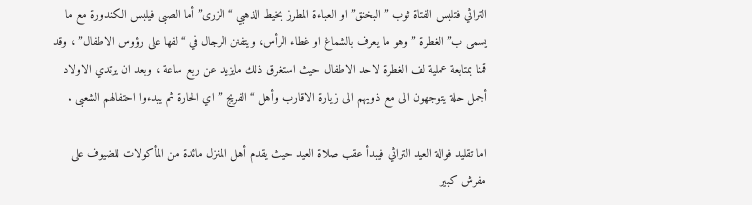التراثي فتلبس الفتاة ثوب ” البخنق” او العباءة المطرز بخيط الذهبي “الزرى” أما الصبى فيلبس الكندورة مع ما يسمى ب”الغطرة ” وهو ما يعرف بالشماغ او غطاء الرأس، ويتفنن الرجال في “لفها على رؤوس الاطفال” ، وقد قمنا بمتابعة عملية لف الغطرة لاحد الاطفال حيث استغرق ذلك مايزيد عن ربع ساعة ، وبعد ان يرتدي الاولاد أجمل حلة يتوجهون الى مع ذويهم الى زيارة الاقارب وأهل “الفريج ” اي الحارة ثم يبدءوا احتفالهم الشعبى .

اما تقليد فوالة العيد التراثي فيبدأ عقب صلاة العيد حيث يقدم أهل المنزل مائدة من المأكولات للضيوف على مفرش كبير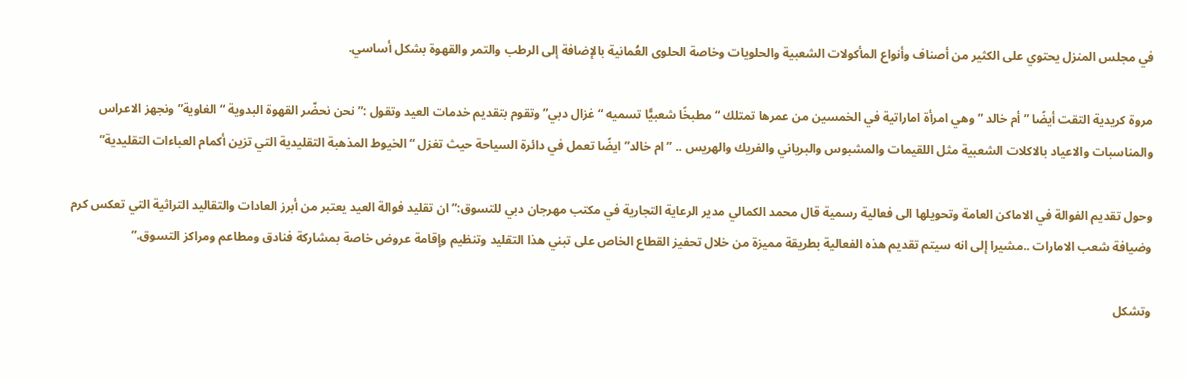في مجلس المنزل يحتوي على الكثير من أصناف وأنواع المأكولات الشعبية والحلويات وخاصة الحلوى العُمانية بالإضافة إلى الرطب والتمر والقهوة بشكل أساسي.

مروة كريدية التقت أيضًا ” أم خالد ” وهي امرأة اماراتية في الخمسين من عمرها تمتلك “مطبخًا شعبيًّا تسميه “غزال دبي” وتقوم بتقديم خدمات العيد وتقول :” نحن نحضّر القهوة البدوية “الغاوية” ونجهز الاعراس والمناسبات والاعياد بالاكلات الشعبية مثل اللقيمات والمشبوس والبرياني والفريك والهريس .. ” ام خالد” ايضًا تعمل في دائرة السياحة حيث تغزل “الخيوط المذهبة التقليدية التي تزين أكمام العباءات التقليدية”

وحول تقديم الفوالة في الاماكن العامة وتحويلها الى فعالية رسمية قال محمد الكمالي مدير الرعاية التجارية في مكتب مهرجان دبي للتسوق:” ان تقليد فوالة العيد يعتبر من أبرز العادات والتقاليد التراثية التي تعكس كرم وضيافة شعب الامارات ..مشيرا إلى انه سيتم تقديم هذه الفعالية بطريقة مميزة من خلال تحفيز القطاع الخاص على تبني هذا التقليد وتنظيم وإقامة عروض خاصة بمشاركة فنادق ومطاعم ومراكز التسوق.”

وتشكل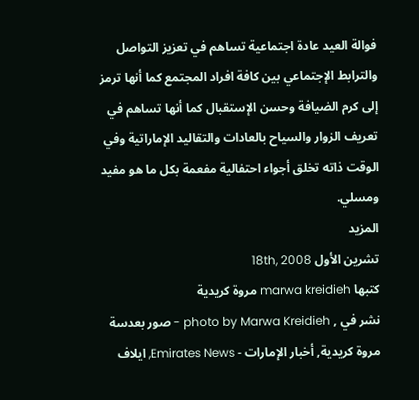فوالة العيد عادة اجتماعية تساهم في تعزيز التواصل والترابط الإجتماعي بين كافة افراد المجتمع كما أنها ترمز إلى كرم الضيافة وحسن الإستقبال كما أنها تساهم في تعريف الزوار والسياح بالعادات والتقاليد الإماراتية وفي الوقت ذاته تخلق أجواء احتفالية مفعمة بكل ما هو مفيد ومسلي.
المزيد
تشرين الأول 18th, 2008
كتبها marwa kreidieh مروة كريدية
نشر في , photo by Marwa Kreidieh - صور بعدسة مروة كريدية, أخبار الإمارات - Emirates News, ايلاف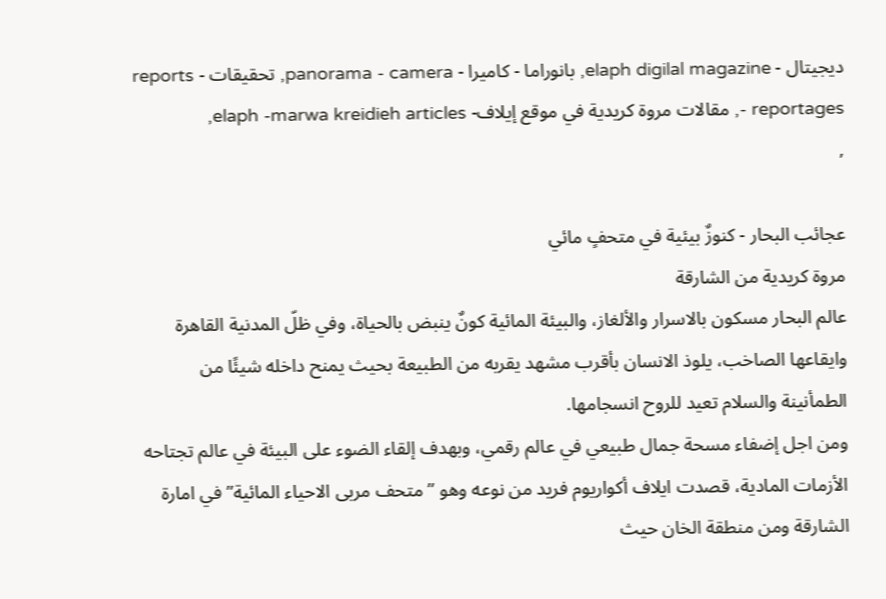ديجيتال - elaph digilal magazine, بانوراما - كاميرا - panorama - camera, تحقيقات - reports - reportages, مقالات مروة كريدية في موقع إيلاف- elaph -marwa kreidieh articles,
,

عجائب البحار - كنوزٌ بيئية في متحفٍ مائي
مروة كريدية من الشارقة
عالم البحار مسكون بالاسرار والألغاز، والبيئة المائية كونٌ ينبض بالحياة، وفي ظلّ المدنية القاهرة وايقاعها الصاخب، يلوذ الانسان بأقرب مشهد يقربه من الطبيعة بحيث يمنح داخله شيئًا من الطمأنينة والسلام تعيد للروح انسجامها.
ومن اجل إضفاء مسحة جمال طبيعي في عالم رقمي، وبهدف إلقاء الضوء على البيئة في عالم تجتاحه الأزمات المادية، قصدت ايلاف أكواريوم فريد من نوعه وهو ” متحف مربى الاحياء المائية” في امارة الشارقة ومن منطقة الخان حيث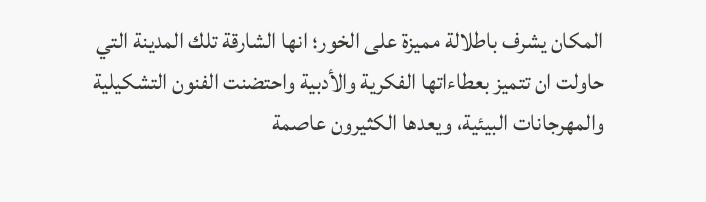المكان يشرف باطلالة مميزة على الخور؛ انها الشارقة تلك المدينة التي حاولت ان تتميز بعطاءاتها الفكرية والأدبية واحتضنت الفنون التشكيلية والمهرجانات البيئية، ويعدها الكثيرون عاصمة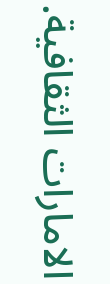الامارات الثقافية.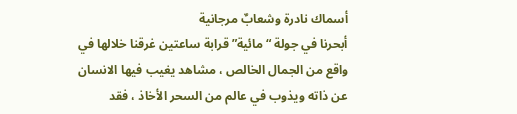أسماك نادرة وشعابٌ مرجانية
أبحرنا في جولة “مائية” قرابة ساعتين غرقنا خلالها في واقع من الجمال الخالص ، مشاهد يغيب فيها الانسان عن ذاته ويذوب في عالم من السحر الأخاذ ، فقد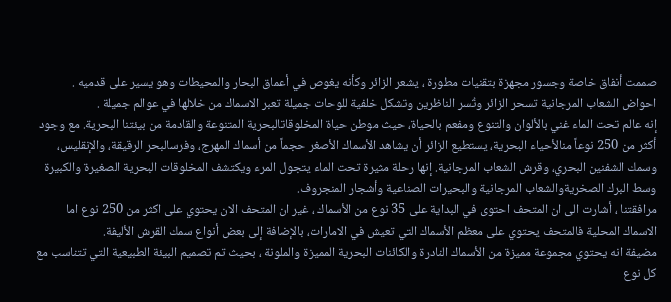صممت أنفاق خاصة وجسور مجهزة بتقنيات مطورة ، يشعر الزائر وكأنه يغوص في أعماق البحار والمحيطات وهو يسير على قدميه .
احواض الشعاب المرجانية تسحر الزائر وتُسر الناظرين وتشكل خلفية للوحات جميلة تعبر الاسماك من خلالها في عوالم جميلة .
إنه عالم تحت الماء غني بالألوان والتنوع ومفعم بالحياة، حيث موطن حياة المخلوقاتالبحرية المتنوعة والقادمة من بيئتنا البحرية. مع وجود أكثر من 250 نوعاً منالأحياء البحرية، يستطيع الزائر أن يشاهد الأسماك الأصغر حجماً من أسماك المهرج، وفرسالبحر الرقيقة، والإنقليس، وسمك الشفنين البحري، وقرش الشعاب المرجانية. إنها رحلة مثيرة تحت الماء يتجول المرء ويكتشف المخلوقات البحرية الصغيرة والكبيرة وسط البرك الصخريةوالشعاب المرجانية والبحيرات الصناعية وأشجار المنجروف.
مرافقتنا ، أشارت الى ان المتحف احتوى في البداية على 35 نوع من الأسماك ، غير ان المتحف الان يحتوي على اكثر من 250 نوع اما الاسماك المحلية فالمتحف يحتوي على معظم الأسماك التي تعيش في الامارات، بالإضافة إلى بعض أنواع سمك القرش الأليفة.
مضيفة انه يحتوي مجموعة مميزة من الأسماك النادرة والكائنات البحرية المميزة والملونة ، بحيث تم تصميم البيئة الطبيعية التي تتناسب مع كل نوع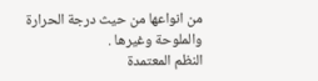من انواعها من حيث درجة الحرارة والملوحة وغيرها .
النظم المعتمدة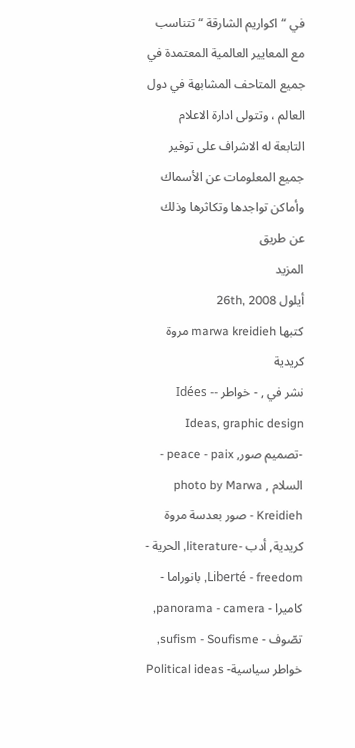في “اكواريم الشارقة “ تتناسب مع المعايير العالمية المعتمدة في جميع المتاحف المشابهة في دول العالم ، وتتولى ادارة الاعلام التابعة له الاشراف على توفير جميع المعلومات عن الأسماك وأماكن تواجدها وتكاثرها وذلك عن طريق
المزيد
أيلول 26th, 2008
كتبها marwa kreidieh مروة كريدية
نشر في , - خواطر -Idées - Ideas, graphic design -تصميم صور, peace - paix - السلام , photo by Marwa Kreidieh - صور بعدسة مروة كريدية, أدب -literature, الحرية - Liberté - freedom, بانوراما - كاميرا - panorama - camera, تصّوف - sufism - Soufisme, خواطر سياسية- Political ideas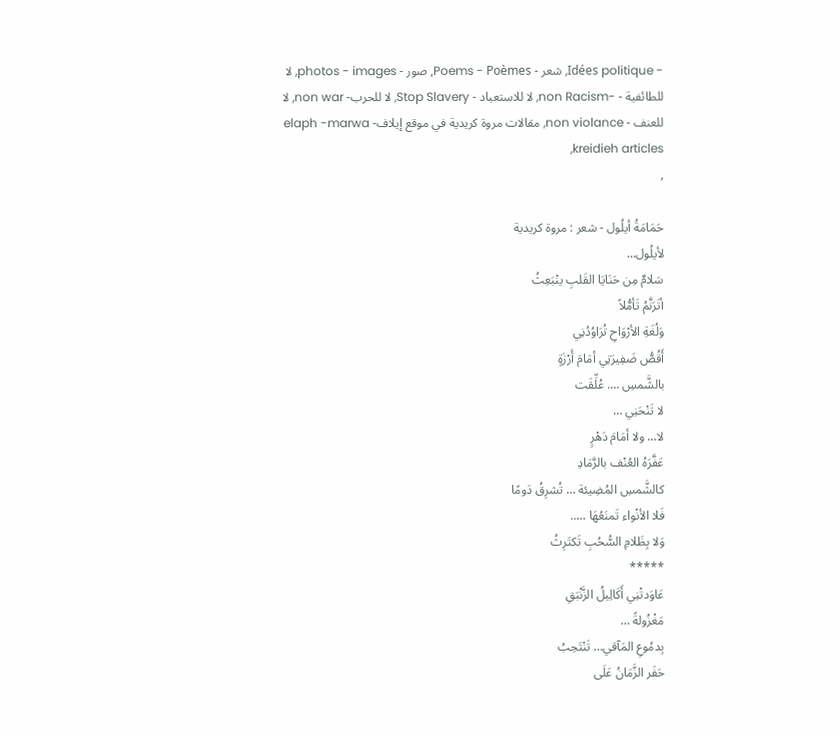- Idées politique, شعر - Poems - Poèmes, صور - photos - images, لا للطائفية - -non Racism, لا للاستعباد - Stop Slavery, لا للحرب- non war, لا للعنف - non violance, مقالات مروة كريدية في موقع إيلاف- elaph -marwa kreidieh articles,
,

حَمَامَةُ أيلُول - شعر : مروة كريدية
لأيلُول…
سَلامٌ مِن حَنَايَا القَلبِ ينْبَعِثُ
أتَرَنَّمُ تَأمُّلاً
وَلُغَةِ الأرْوَاحِ تُرَاوُدُنِي
أَقُصُّ ضَفِيرَتِي أمَامَ أَرْزَةٍ
بالشَّمسِ …. عُلِّقَت
لا تَنْحَنِي …
لا… ولا أمَامَ دَهْرٍ
عَفَّرَهُ العُنْف بالرَّمَادِ
كالشَّمسِ المُضِيئة … تُشرِقُ دَومًا
فَلا الأنْواء تَمنَعُهَا …..
وَلا بِظَلامِ السُّحُبِ تَكتَرِثُ
*****
عَاوَدتْنِي أَكَالِيلُ الزَّنْبَقِ
مَغْزُولةً …
بِدمُوعِ المَآقي… تَنْتَحِبُ
حَفَر الزَّمَانُ عَلَى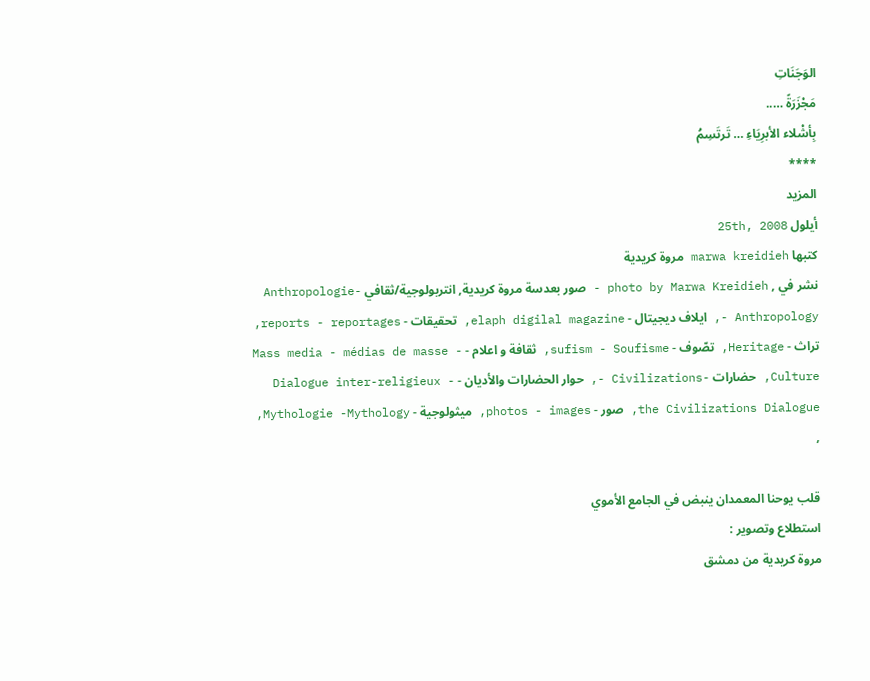الوَجَنَاتِ
مَجْزَرَةً …..
بِأشْلاء الأبرِيَاءِ … تَرتَسِمُ
****
المزيد
أيلول 25th, 2008
كتبها marwa kreidieh مروة كريدية
نشر في , photo by Marwa Kreidieh - صور بعدسة مروة كريدية, انتربولوجية/ثقافي -Anthropologie - Anthropology, ايلاف ديجيتال - elaph digilal magazine, تحقيقات - reports - reportages, تراث - Heritage, تصّوف - sufism - Soufisme, ثقافة و اعلام - Mass media - médias de masse - Culture, حضارات -Civilizations -, حوار الحضارات والأديان - Dialogue inter-religieux - the Civilizations Dialogue, صور - photos - images, ميثولوجية - Mythologie -Mythology,
,

قلب يوحنا المعمدان ينبض في الجامع الأموي
استطلاع وتصوير :
مروة كريدية من دمشق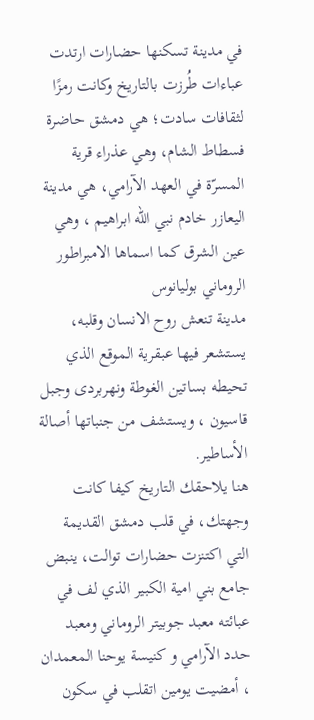في مدينة تسكنها حضارات ارتدت عباءات طُرزت بالتاريخ وكانت رمزًا لثقافات سادت؛ هي دمشق حاضرة فسطاط الشام، وهي عذراء قرية المسرّة في العهد الآرامي، هي مدينة اليعازر خادم نبي الله ابراهيم ، وهي عين الشرق كما اسماها الامبراطور الروماني بوليانوس
مدينة تنعش روح الانسان وقلبه، يستشعر فيها عبقرية الموقع الذي تحيطه بساتين الغوطة ونهربردى وجبل قاسيون ، ويستشف من جنباتها أصالة الأساطير.
هنا يلاحقك التاريخ كيفا كانت وجهتك، في قلب دمشق القديمة التي اكتنزت حضارات توالت، ينبض جامع بني امية الكبير الذي لف في عبائته معبد جوبيتر الروماني ومعبد حدد الآرامي و كنيسة يوحنا المعمدان ، أمضيت يومين اتقلب في سكون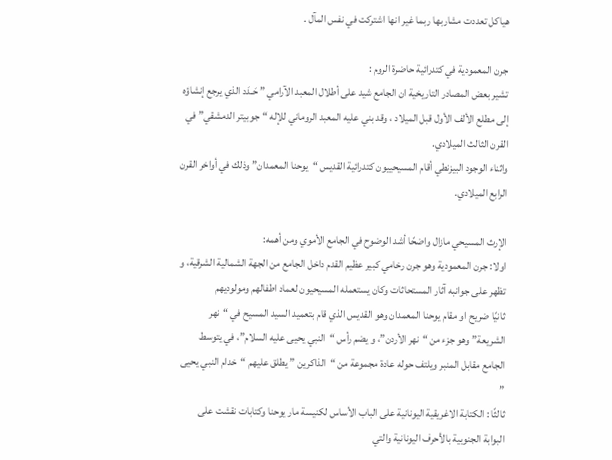هياكل تعددت مشاربها ربما غير انها اشتركت في نفس المآل .

جرن المعمودية في كتدرائية حاضرة الروم :
تشير بعض المصادر التاريخية ان الجامع شيد على أطلال المعبد الآرامي ” حَـدَد الذي يرجع إنشاؤه إلى مطلع الألف الأول قبل الميلاد ، وقد بني عليه المعبد الروماني للإله “جوبيتر الدمشقي” في القرن الثالث الميلادي.
واثناء الوجود البيزنطي أقام المسيحييون كتدرائية القديس “يوحنا المعمدان” وذلك في أواخر القرن الرابع الميلادي.

الإرث المسيحي مازال واضحًا أشد الوضوح في الجامع الأموي ومن أهمه:
اولا: جرن المعمودية وهو جرن رخامي كبير عظيم القدم داخل الجامع من الجهة الشمالية الشرقية، و تظهر على جوانبه آثار المستحاثات وكان يستعمله المسيحيون لعماد اطفالهم ومولوديهم
ثانيًا ضريح او مقام يوحنا المعمدان وهو القديس الذي قام بتعميد السيد المسيح في “نهر الشريعة” وهو جزء من “نهر الأردن”، و يضم رأس “النبي يحيى عليه السلام”، في يتوسط الجامع مقابل المنبر ويلتف حوله عادة مجموعة من “الذاكرين ” يطلق عليهم “خدام النبي يحيى ”
ثالثًا : الكتابة الاغريقية اليونانية على الباب الأساس لكنيسة مار يوحنا وكتابات نقشت على البوابة الجنوبية بالأحرف اليونانية والتي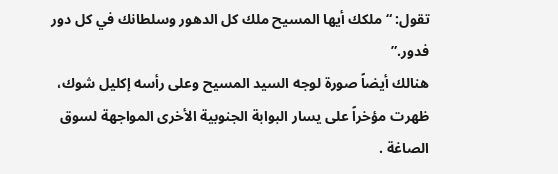تقول: “ملكك أيها المسيح ملك كل الدهور وسلطانك في كل دور فدور.”
هنالك أيضاً صورة لوجه السيد المسيح وعلى رأسه إكليل شوك، ظهرت مؤخراً على يسار البوابة الجنوبية الأخرى المواجهة لسوق الصاغة .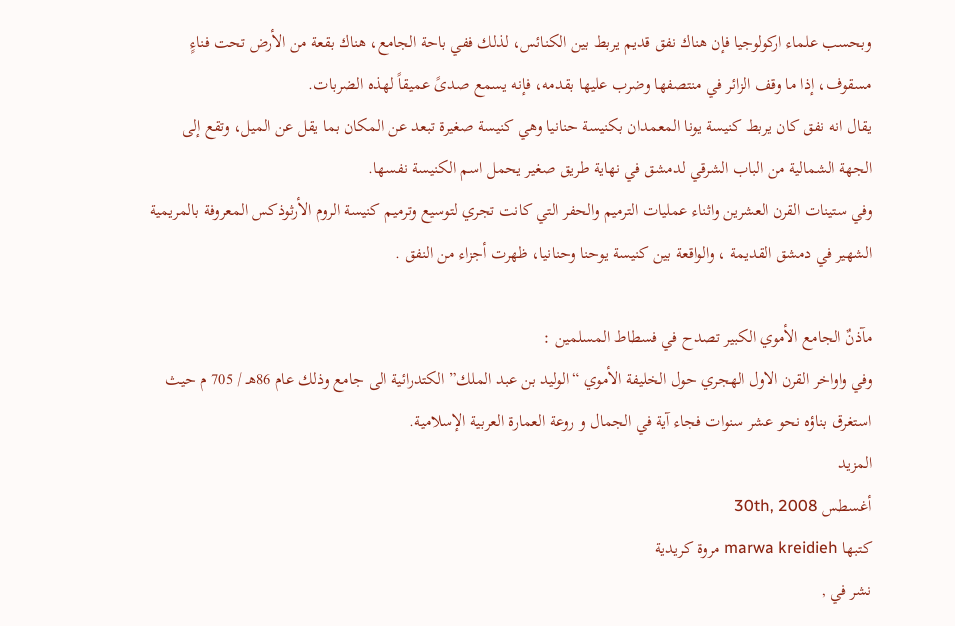وبحسب علماء اركولوجيا فإن هناك نفق قديم يربط بين الكنائس، لذلك ففي باحة الجامع، هناك بقعة من الأرض تحت فناءٍ مسقوف، إذا ما وقف الزائر في منتصفها وضرب عليها بقدمه، فإنه يسمع صدىً عميقاً لهذه الضربات.
يقال انه نفق كان يربط كنيسة يونا المعمدان بكنيسة حنانيا وهي كنيسة صغيرة تبعد عن المكان بما يقل عن الميل، وتقع إلى الجهة الشمالية من الباب الشرقي لدمشق في نهاية طريق صغير يحمل اسم الكنيسة نفسها.
وفي ستينات القرن العشرين واثناء عمليات الترميم والحفر التي كانت تجري لتوسيع وترميم كنيسة الروم الأرثوذكس المعروفة بالمريمية الشهير في دمشق القديمة ، والواقعة بين كنيسة يوحنا وحنانيا، ظهرت أجزاء من النفق .

مآذنٌ الجامع الأموي الكبير تصدح في فسطاط المسلمين :
وفي واواخر القرن الاول الهجري حول الخليفة الأموي “الوليد بن عبد الملك” الكتدرائية الى جامع وذلك عام 86هـ / 705 م حيث استغرق بناؤه نحو عشر سنوات فجاء آية في الجمال و روعة العمارة العربية الإسلامية.
المزيد
أغسطس 30th, 2008
كتبها marwa kreidieh مروة كريدية
نشر في ,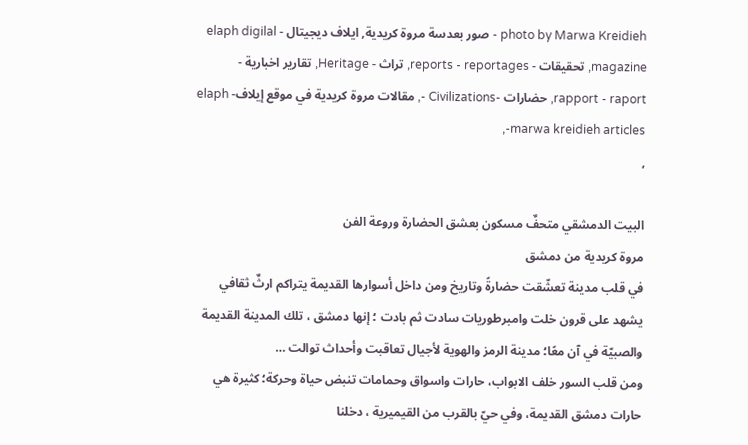photo by Marwa Kreidieh - صور بعدسة مروة كريدية, ايلاف ديجيتال - elaph digilal magazine, تحقيقات - reports - reportages, تراث - Heritage, تقارير اخبارية - rapport - raport, حضارات -Civilizations -, مقالات مروة كريدية في موقع إيلاف- elaph -marwa kreidieh articles,
,

البيت الدمشقي متحفٌ مسكون بعشق الحضارة وروعة الفن
مروة كريدية من دمشق
في قلب مدينة تعشّقت حضارةً وتاريخ ومن داخل أسوارها القديمة يتراكم ارثٌ ثقافي يشهد على قرون خلت وامبرطوريات سادت ثم بادت ؛ إنها دمشق ، تلك المدينة القديمة والصبيّة في آن معًا؛ مدينة الرمز والهوية لأجيال تعاقبت وأحداث توالت …
ومن قلب السور خلف الابواب، حارات واسواق وحمامات تنبض حياة وحركة؛ كثيرة هي حارات دمشق القديمة، وفي حيّ بالقرب من القيميرية ، دخلنا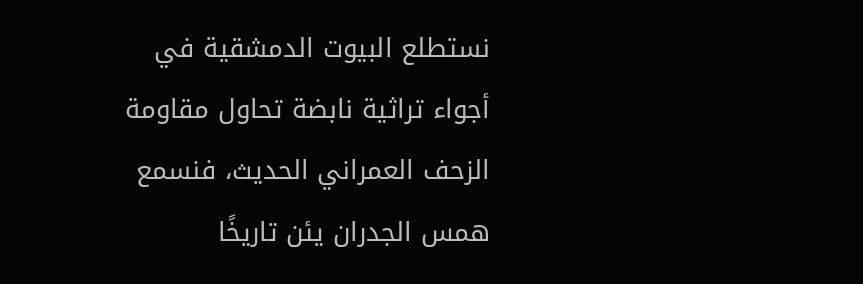نستطلع البيوت الدمشقية في أجواء تراثية نابضة تحاول مقاومة الزحف العمراني الحديث، فنسمع همس الجدران يئن تاريخًا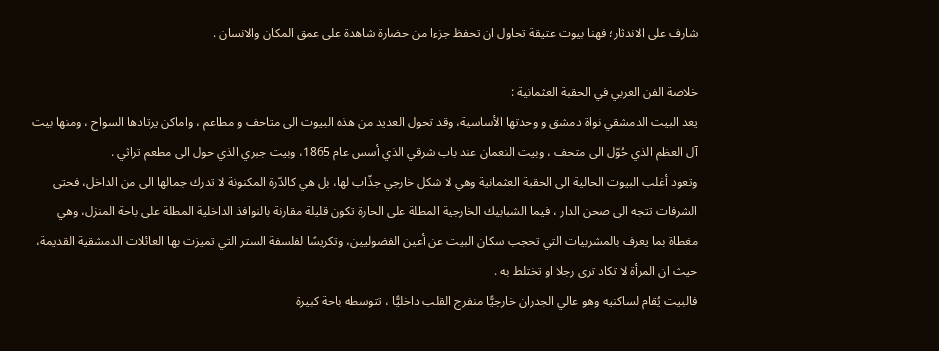شارف على الاندثار؛ فهنا بيوت عتيقة تحاول ان تحفظ جزءا من حضارة شاهدة على عمق المكان والانسان .

خلاصة الفن العربي في الحقبة العثمانية :
يعد البيت الدمشقي نواة دمشق و وحدتها الأساسية، وقد تحول العديد من هذه البيوت الى متاحف و مطاعم ، واماكن يرتادها السواح ، ومنها بيت آل العظم الذي حُوّل الى متحف ، وبيت النعمان عند باب شرقي الذي أسس عام 1865، وبيت جبري الذي حول الى مطعم تراثي .
وتعود أغلب البيوت الحالية الى الحقبة العثمانية وهي لا شكل خارجي جذّاب لها، بل هي كالدّرة المكنونة لا تدرك جمالها الى من الداخل، فحتى الشرفات تتجه الى صحن الدار ، فيما الشبابيك الخارجية المطلة على الحارة تكون قليلة مقارنة بالنوافذ الداخلية المطلة على باحة المنزل، وهي مغطاة بما يعرف بالمشربيات التي تحجب سكان البيت عن أعين الفضوليين، وتكريسًا لفلسفة الستر التي تميزت بها العائلات الدمشقية القديمة، حيث ان المرأة لا تكاد ترى رجلا او تختلط به .
فالبيت يُقام لساكنيه وهو عالي الجدران خارجيًّا منفرج القلب داخليًّا ، تتوسطه باحة كبيرة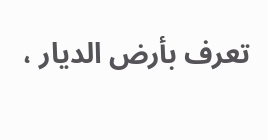تعرف بأرض الديار ،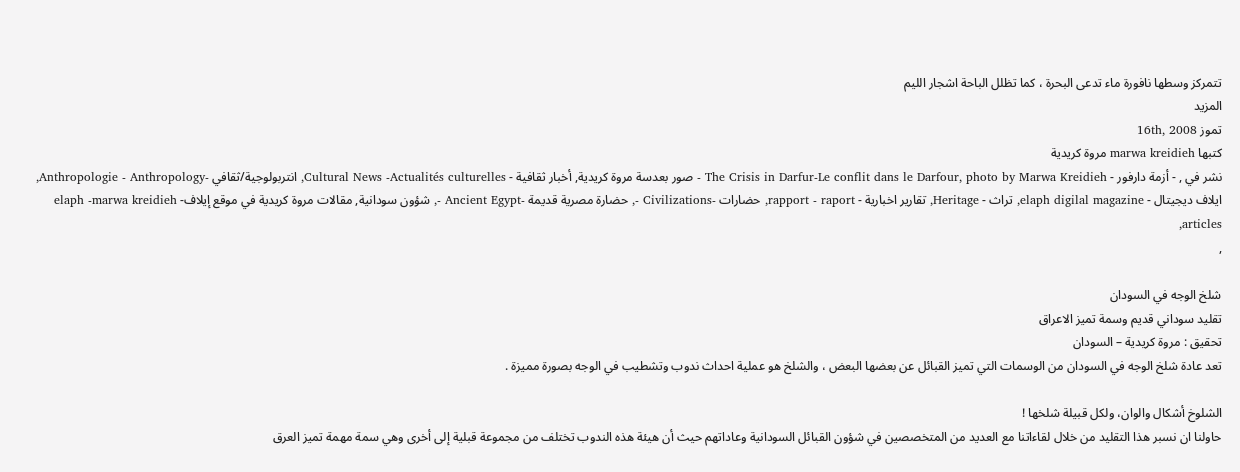تتمركز وسطها نافورة ماء تدعى البحرة ، كما تظلل الباحة اشجار الليم
المزيد
تموز 16th, 2008
كتبها marwa kreidieh مروة كريدية
نشر في , - أزمة دارفور - The Crisis in Darfur-Le conflit dans le Darfour, photo by Marwa Kreidieh - صور بعدسة مروة كريدية, أخبار ثقافية - Cultural News -Actualités culturelles, انتربولوجية/ثقافي -Anthropologie - Anthropology, ايلاف ديجيتال - elaph digilal magazine, تراث - Heritage, تقارير اخبارية - rapport - raport, حضارات -Civilizations -, حضارة مصرية قديمة -Ancient Egypt -, شؤون سودانية, مقالات مروة كريدية في موقع إيلاف- elaph -marwa kreidieh articles,
,

شلخ الوجه في السودان
تقليد سوداني قديم وسمة تميز الاعراق
تحقيق : مروة كريدية – السودان
تعد عادة شلخ الوجه في السودان من الوسمات التي تميز القبائل عن بعضها البعض ، والشلخ هو عملية احداث ندوب وتشطيب في الوجه بصورة مميزة .

الشلوخ أشكال والوان، ولكل قبيلة شلخها !
حاولنا ان نسبر هذا التقليد من خلال لقاءاتنا مع العديد من المتخصصين في شؤون القبائل السودانية وعاداتهم حيث أن هيئة هذه الندوب تختلف من مجموعة قبلية إلى أخرى وهي سمة مهمة تميز العرق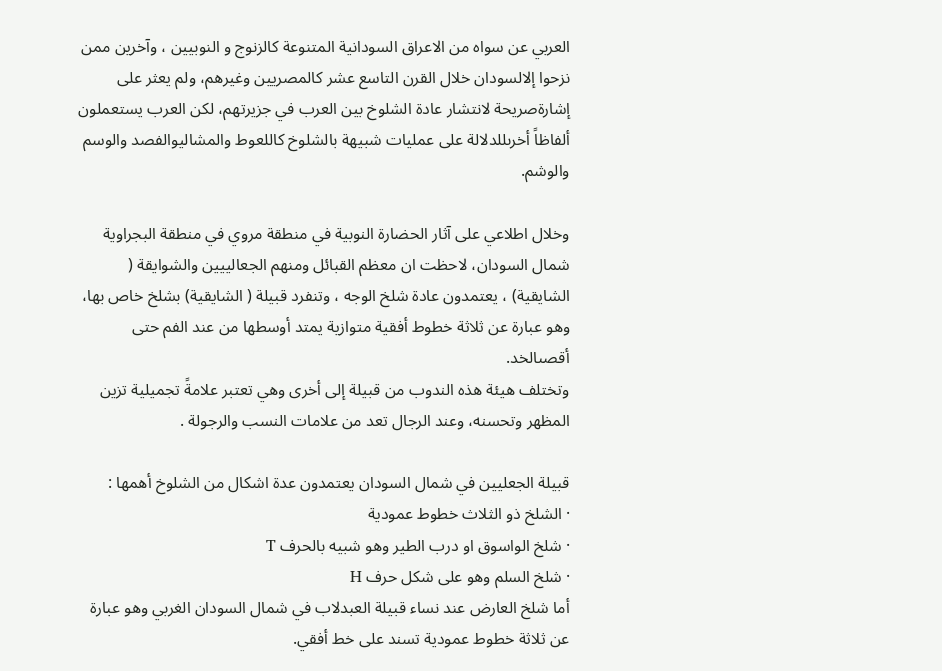العربي عن سواه من الاعراق السودانية المتنوعة كالزنوج و النوبيين ، وآخرين ممن نزحوا إلالسودان خلال القرن التاسع عشر كالمصريين وغيرهم، ولم يعثر على إشارةصريحة لانتشار عادة الشلوخ بين العرب في جزيرتهم، لكن العرب يستعملون ألفاظاً أخرىللدلالة على عمليات شبيهة بالشلوخ كاللعوط والمشاليوالفصد والوسم والوشم.

وخلال اطلاعي على آثار الحضارة النوبية في منطقة مروي في منطقة البجراوية شمال السودان، لاحظت ان معظم القبائل ومنهم الجعالييين والشوايقة ( الشايقية) ، يعتمدون عادة شلخ الوجه ، وتنفرد قبيلة ( الشايقية) بشلخ خاص بها، وهو عبارة عن ثلاثة خطوط أفقية متوازية يمتد أوسطها من عند الفم حتى أقصىالخد.
وتختلف هيئة هذه الندوب من قبيلة إلى أخرى وهي تعتبر علامةً تجميلية تزين المظهر وتحسنه، وعند الرجال تعد من علامات النسب والرجولة .

قبيلة الجعليين في شمال السودان يعتمدون عدة اشكال من الشلوخ أهمها :
· الشلخ ذو الثلاث خطوط عمودية
· شلخ الواسوق او درب الطير وهو شبيه بالحرف T
· شلخ السلم وهو على شكل حرف H
أما شلخ العارض عند نساء قبيلة العبدلاب في شمال السودان الغربي وهو عبارة عن ثلاثة خطوط عمودية تسند على خط أفقي.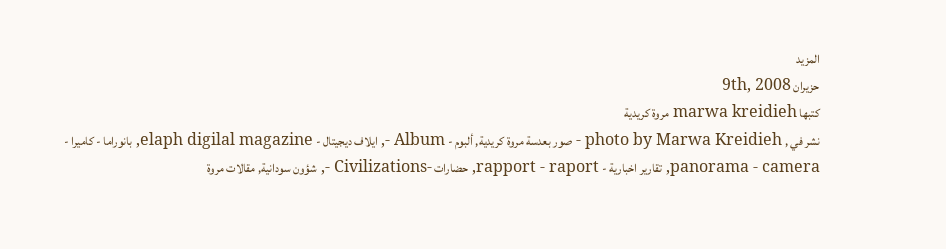المزيد
حزيران 9th, 2008
كتبها marwa kreidieh مروة كريدية
نشر في , photo by Marwa Kreidieh - صور بعدسة مروة كريدية, ألبوم - Album -, ايلاف ديجيتال - elaph digilal magazine, بانوراما - كاميرا - panorama - camera, تقارير اخبارية - rapport - raport, حضارات -Civilizations -, شؤون سودانية, مقالات مروة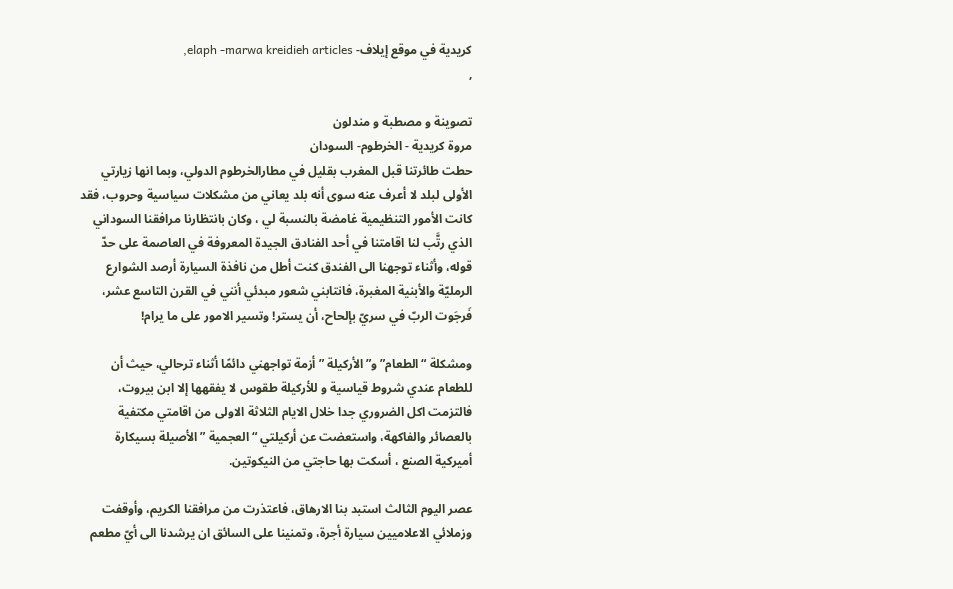كريدية في موقع إيلاف- elaph -marwa kreidieh articles,
,

تصوينة و مصطبة و مندلون
مروة كريدية - الخرطوم- السودان
حطت طائرتنا قبل المغرب بقليل في مطارالخرطوم الدولي، وبما انها زيارتي الأولى لبلد لا أعرف عنه سوى أنه بلد يعاني من مشكلات سياسية وحروب، فقد كانت الأمور التنظيمية غامضة بالنسبة لي ، وكان بانتظارنا مرافقنا السوداني الذي رتَّب لنا اقامتنا في أحد الفنادق الجيدة المعروفة في العاصمة على حدّ قوله، وأثناء توجهنا الى الفندق كنت أطل من نافذة السيارة أرصد الشوارع الرمليّة والأبنية المغبرة، فانتابني شعور مبدئي أنني في القرن التاسع عشر، فَرجَوت الربّ في سريّ بإلحاح، أن يستر! وتسير الامور على ما يرام!

ومشكلة “الطعام” و”الأركيلة ” أزمة تواجهني دائمًا أثناء ترحالي، حيث أن للطعام عندي شروط قياسية و للأركيلة طقوس لا يفقهها إلا ابن بيروت، فالتزمت اكل الضروري جدا خلال الايام الثلاثة الاولى من اقامتي مكتفية بالعصائر والفاكهة، واستعضت عن أركيلتي “العجمية ” الأصيلة بسيكارة أميركية الصنع ، أسكت بها حاجتي من النيكوتين.

عصر اليوم الثالث استبد بنا الارهاق، فاعتذرت من مرافقنا الكريم، وأوقفت وزملائي الاعلاميين سيارة أجرة، وتمنينا على السائق ان يرشدنا الى أيّ مطعم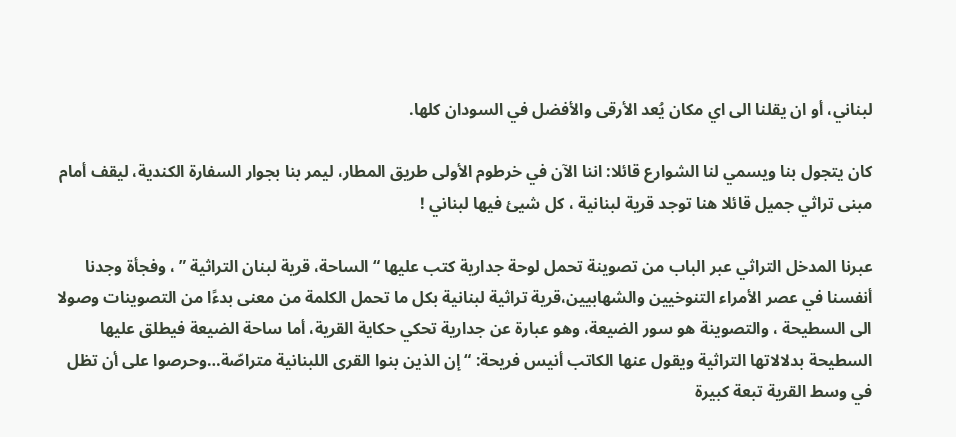لبناني، أو ان يقلنا الى اي مكان يُعد الأرقى والأفضل في السودان كلها.

كان يتجول بنا ويسمي لنا الشوارع قائلا: اننا الآن في خرطوم الأولى طريق المطار، ليمر بنا بجوار السفارة الكندية، ليقف أمام مبنى تراثي جميل قائلا هنا توجد قرية لبنانية ، كل شيئ فيها لبناني !

عبرنا المدخل التراثي عبر الباب من تصوينة تحمل لوحة جدارية كتب عليها “الساحة، قرية لبنان التراثية ” ، وفجأة وجدنا أنفسنا في عصر الأمراء التنوخيين والشهابيين،قرية تراثية لبنانية بكل ما تحمل الكلمة من معنى بدءًا من التصوينات وصولا الى السطيحة ، والتصوينة هو سور الضيعة، وهو عبارة عن جدارية تحكي حكاية القرية، أما ساحة الضيعة فيطلق عليها السطيحة بدلالاتها التراثية ويقول عنها الكاتب أنيس فريحة: “إن الذين بنوا القرى اللبنانية متراصّة…وحرصوا على أن تظل في وسط القرية تبعة كبيرة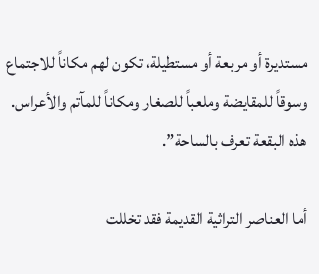مستديرة أو مربعة أو مستطيلة، تكون لهم مكاناً للاجتماع وسوقاً للمقايضة وملعباً للصغار ومكاناً للمآتم والأعراس. هذه البقعة تعرف بالساحة”.

أما العناصر التراثية القديمة فقد تخللت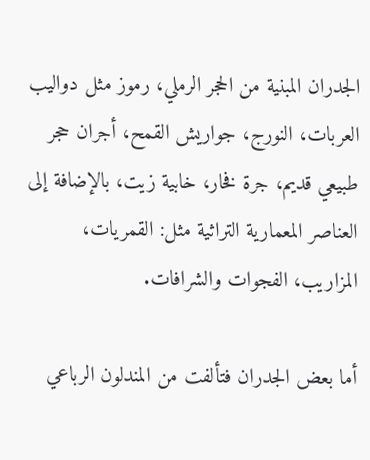الجدران المبنية من الحجر الرملي، رموز مثل دواليب العربات، النورج، جواريش القمح، أجران حجر طبيعي قديم، جرة فخار، خابية زيت، بالإضافة إلى العناصر المعمارية التراثية مثل: القمريات، المزاريب، الفجوات والشرافات.

أما بعض الجدران فتألفت من المندلون الرباعي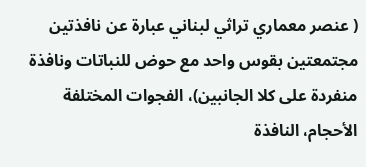( عنصر معماري تراثي لبناني عبارة عن نافذتين مجتمعتين بقوس واحد مع حوض للنباتات ونافذة منفردة على كلا الجانبين)، الفجوات المختلفة الأحجام، النافذة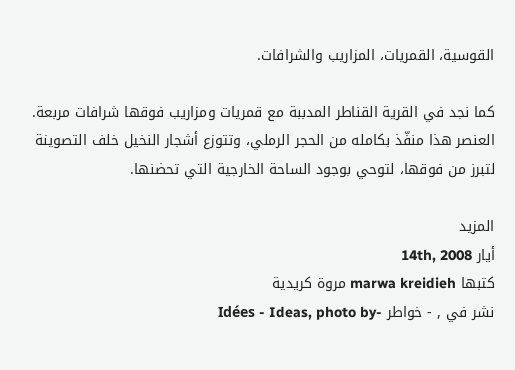القوسية، القمريات، المزاريب والشرافات.

كما نجد في القرية القناطر المدببة مع قمريات ومزاريب فوقها شرافات مربعة. العنصر هذا منفّذ بكامله من الحجر الرملي، وتتوزع أشجار النخيل خلف التصوينة لتبرز من فوقها، لتوحي بوجود الساحة الخارجية التي تحضنها.

المزيد
أيار 14th, 2008
كتبها marwa kreidieh مروة كريدية
نشر في , - خواطر -Idées - Ideas, photo by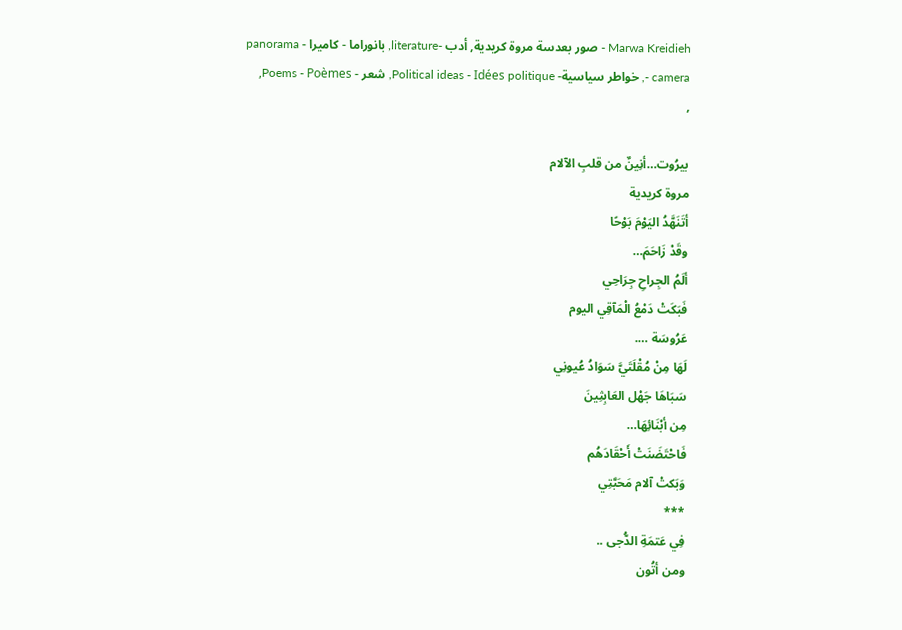Marwa Kreidieh - صور بعدسة مروة كريدية, أدب -literature, بانوراما - كاميرا - panorama - camera, خواطر سياسية- Political ideas - Idées politique, شعر - Poems - Poèmes,
,

بيرُوت…أنِينٌ من قلبِ الآلام
مروة كريدية
أتَنَهَّدُ اليَوْمَ بَوْحًا
وقَدْ زَاحَمَ…
ألَمُ الجِراحِ جِرَاحِي
فَبَكَتْ دَمْعُ الْمَآقِي اليوم
عَرُوسَة ….
لَهَا مِنْ مُقْلَتَيَّ سَوَادُ عُيونِي
سَبَاهَا جَهْل العَابِثِينَ
مِن أبْنَائِهَا…
فَاحْتَضَنَتْ أَحْقَادَهُم
وَبَكتْ آلام مَحَبَّتِي
***
فِي عَتمَةِ الدُّجى ..
ومن أتُون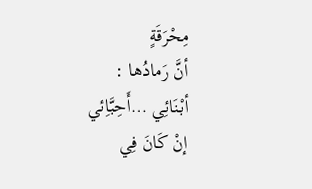مِحْرَقَةٍ
أنَّ رَمادُها :
أبْنَائِي …أَحِبَّاِئي
إنْ كَانَ فِي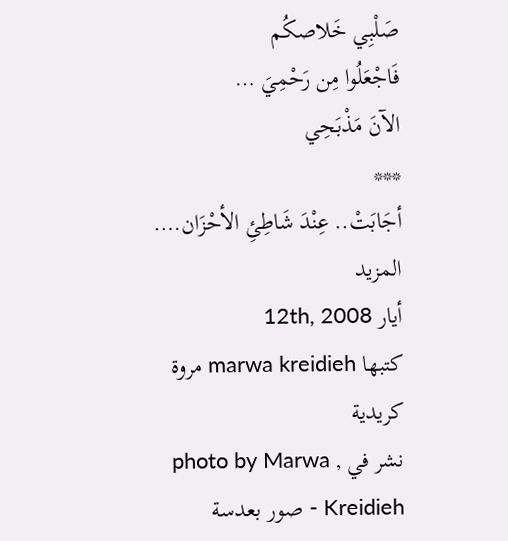صَلْبِي خَلاصكُم
فَاجْعَلُوا مِن رَحْمِيَ …
الآنَ مَذْبَحِي
***
أجَابَتْ.. عِنْدَ شَاطِئِ الأحْزَان….
المزيد
أيار 12th, 2008
كتبها marwa kreidieh مروة كريدية
نشر في , photo by Marwa Kreidieh - صور بعدسة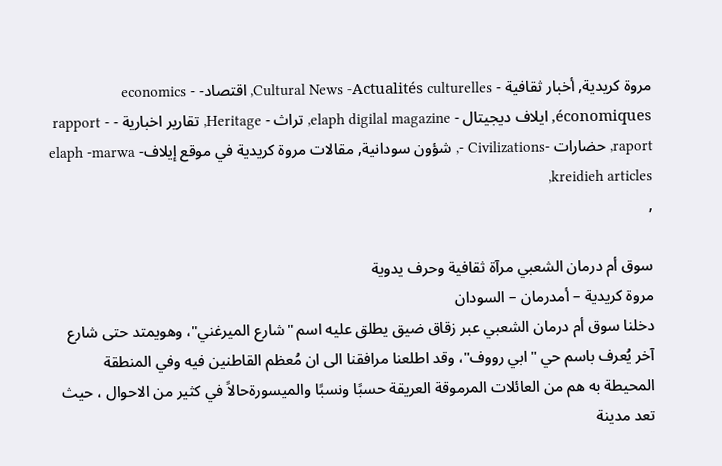مروة كريدية, أخبار ثقافية - Cultural News -Actualités culturelles, اقتصاد- economics - économiques, ايلاف ديجيتال - elaph digilal magazine, تراث - Heritage, تقارير اخبارية - rapport - raport, حضارات -Civilizations -, شؤون سودانية, مقالات مروة كريدية في موقع إيلاف- elaph -marwa kreidieh articles,
,

سوق أم درمان الشعبي مرآة ثقافية وحرف يدوية
مروة كريدية – أمدرمان – السودان
دخلنا سوق أم درمان الشعبي عبر زقاق ضيق يطلق عليه اسم "شارع الميرغني"، وهويمتد حتى شارع آخر يُعرف باسم حي "ابي رووف"، وقد اطلعنا مرافقنا الى ان مُعظم القاطنين فيه وفي المنطقة المحيطة به هم من العائلات المرموقة العريقة حسبًا ونسبًا والميسورةحالاً في كثير من الاحوال ، حيث تعد مدينة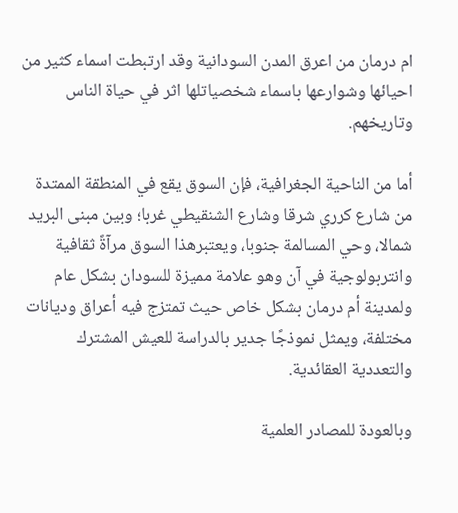ام درمان من اعرق المدن السودانية وقد ارتبطت اسماء كثير من احيائها وشوارعها باسماء شخصياتلها اثر في حياة الناس وتاريخهم.

أما من الناحية الجغرافية، فإن السوق يقع في المنطقة الممتدة من شارع كرري شرقا وشارع الشنقيطي غربا؛ وبين مبنى البريد شمالا، وحي المسالمة جنوبا، ويعتبرهذا السوق مرآةً ثقافية وانتربولوجية في آن وهو علامة مميزة للسودان بشكل عام ولمدينة أم درمان بشكل خاص حيث تمتزج فيه أعراق وديانات مختلفة، ويمثل نموذجًا جدير بالدراسة للعيش المشترك والتعددية العقائدية.

وبالعودة للمصادر العلمية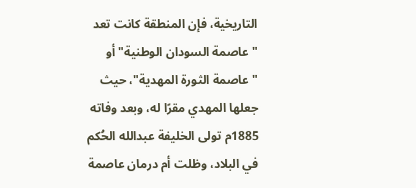التاريخية، فإن المنطقة كانت تعد "عاصمة السودان الوطنية" أو "عاصمة الثورة المهدية"، حيث جعلها المهدي مقرًا له، وبعد وفاته 1885م تولى الخليفة عبدالله الحُكم في البلاد، وظلت أم درمان عاصمة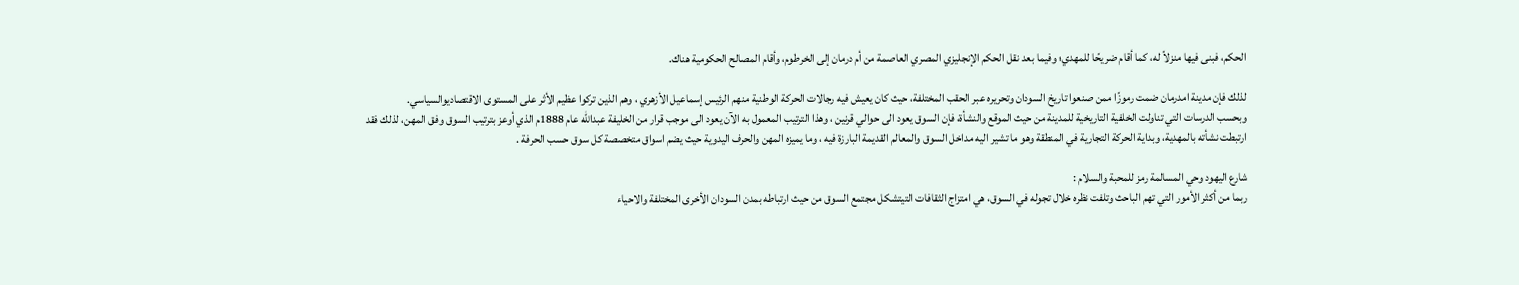الحكم، فبنى فيها منزلاً له، كما أقام ضريحًا للمهدي؛ وفيما بعد نقل الحكم الإنجليزي المصري العاصمة من أم درمان إلى الخرطوم، وأقام المصالح الحكومية هناك.

لذلك فإن مدينة امدرمان ضمت رموزًا ممن صنعوا تاريخ السودان وتحريره عبر الحقب المختلفة، حيث كان يعيش فيه رجالات الحركة الوطنية منهم الرئيس إسماعيل الأزهري ، وهم الذين تركوا عظيم الأثر على المستوى الاقتصاديوالسياسي.
وبحسب الدرسات التي تناولت الخلفية التاريخية للمدينة من حيث الموقع والنشأة، فإن السوق يعود الى حوالي قرنين ، وهذا الترتيب المعمول به الآن يعود الى موجب قرار من الخليفة عبدالله عام 1888م الذي أوعز بترتيب السوق وفق المهن، لذلك فقد ارتبطت نشأته بالمهدية، وبداية الحركة التجارية في المنطقة وهو ما تشير اليه مداخل السوق والمعالم القديمة البارزة فيه ، وما يميزه المهن والحرف اليدوية حيث يضم اسواق متخصصة كل سوق حسب الحرفة .

شارع اليهود وحي المسالمة رمز للمحبة والسلام :
ربما من أكثر الأمور التي تهم الباحث وتلفت نظره خلال تجوله في السوق، هي امتزاج الثقافات التيتشكل مجتمع السوق من حيث ارتباطه بمدن السودان الأخرى المختلفة والاحياء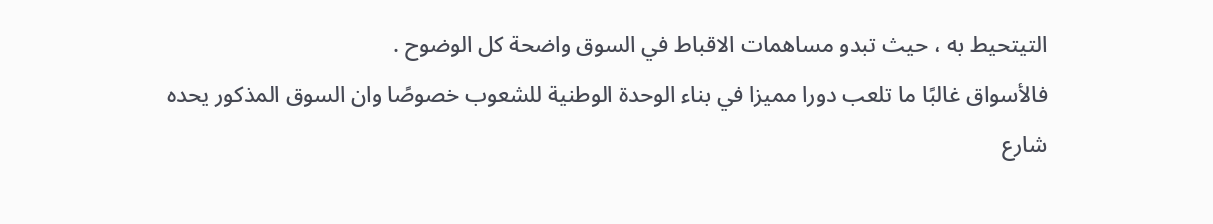التيتحيط به ، حيث تبدو مساهمات الاقباط في السوق واضحة كل الوضوح .
فالأسواق غالبًا ما تلعب دورا مميزا في بناء الوحدة الوطنية للشعوب خصوصًا وان السوق المذكور يحده شارع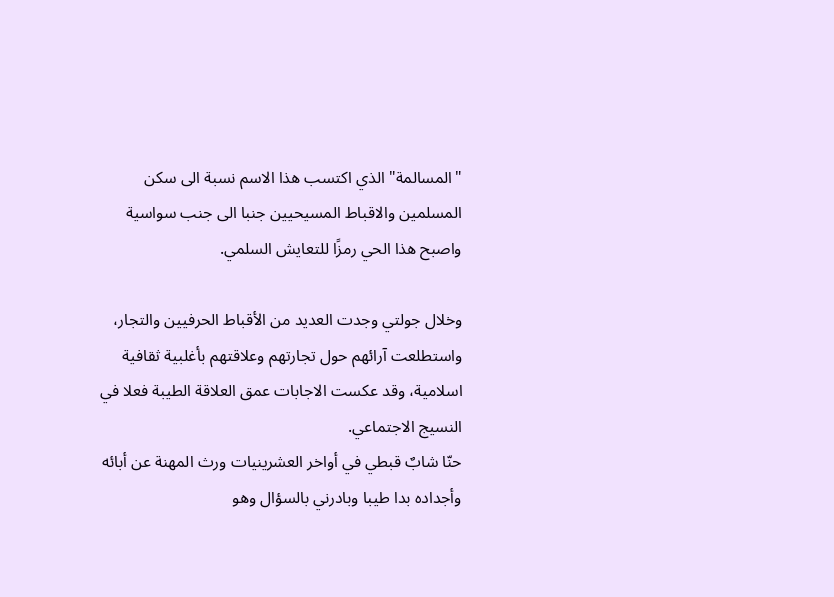"المسالمة" الذي اكتسب هذا الاسم نسبة الى سكن المسلمين والاقباط المسيحيين جنبا الى جنب سواسية واصبح هذا الحي رمزًا للتعايش السلمي.

وخلال جولتي وجدت العديد من الأقباط الحرفيين والتجار، واستطلعت آرائهم حول تجارتهم وعلاقتهم بأغلبية ثقافية اسلامية، وقد عكست الاجابات عمق العلاقة الطيبة فعلا في النسيج الاجتماعي.
حنّا شابٌ قبطي في أواخر العشرينيات ورث المهنة عن أبائه وأجداده بدا طيبا وبادرني بالسؤال وهو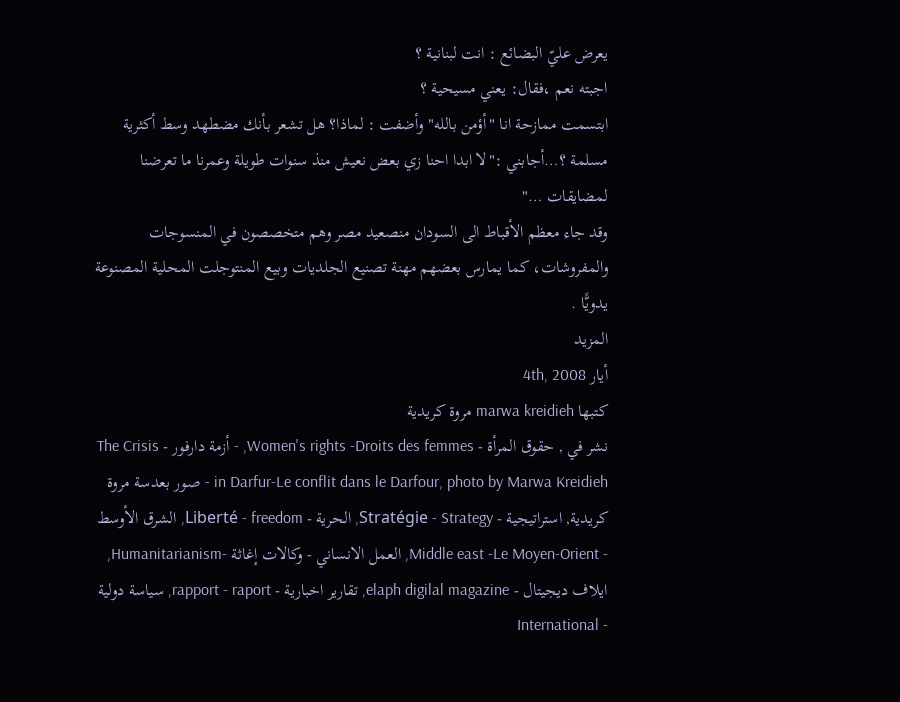يعرض عليّ البضائع : انت لبنانية ؟
اجبته نعم ،فقال: يعني مسيحية ؟
ابتسمت ممازحة انا "أؤمن بالله" وأضفت : لماذا؟ هل تشعر بأنك مضطهد وسط أكثرية مسلمة ؟…أجابني :"لا ابدا احنا زي بعض نعيش منذ سنوات طويلة وعمرنا ما تعرضنا لمضايقات …"
وقد جاء معظم الأقباط الى السودان منصعيد مصر وهم متخصصون في المنسوجات والمفروشات، كما يمارس بعضهم مهنة تصنيع الجلديات وبيع المنتوجلت المحلية المصنوعة يدويًّا .
المزيد
أيار 4th, 2008
كتبها marwa kreidieh مروة كريدية
نشر في , حقوق المرأة - Women's rights -Droits des femmes, - أزمة دارفور - The Crisis in Darfur-Le conflit dans le Darfour, photo by Marwa Kreidieh - صور بعدسة مروة كريدية, استراتيجية - Stratégie - Strategy, الحرية - Liberté - freedom, الشرق الأوسط - Middle east -Le Moyen-Orient, العمل الانساني - وكالات إغاثة -Humanitarianism, ايلاف ديجيتال - elaph digilal magazine, تقارير اخبارية - rapport - raport, سياسة دولية - International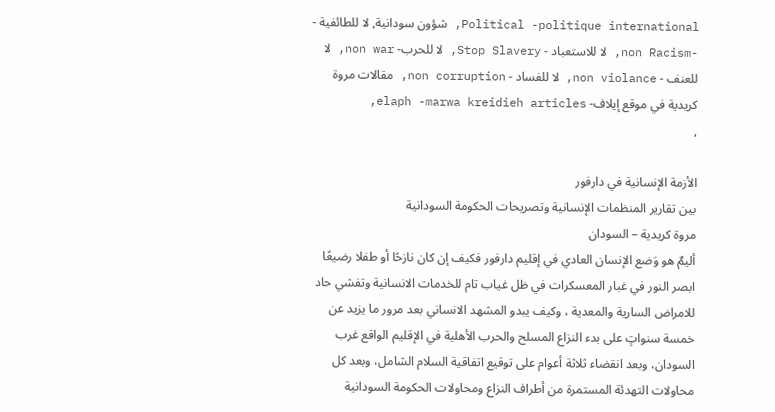Political -politique international, شؤون سودانية, لا للطائفية - -non Racism, لا للاستعباد - Stop Slavery, لا للحرب- non war, لا للعنف - non violance, لا للفساد - non corruption, مقالات مروة كريدية في موقع إيلاف- elaph -marwa kreidieh articles,
,

الأزمة الإنسانية في دارفور
بين تقارير المنظمات الإنسانية وتصريحات الحكومة السودانية
مروة كريدية – السودان
أليمٌ هو وَضع الإنسان العادي في إقليم دارفور فكيف إن كان نازحًا أو طفلا رضيعًا ابصر النور في غبار المعسكرات في ظل غياب تام للخدمات الانسانية وتفشي حاد للامراض السارية والمعدية ، وكيف يبدو المشهد الانساني بعد مرور ما يزيد عن خمسة سنواتٍ على بدء النزاع المسلح والحرب الأهلية في الإقليم الواقع غرب السودان، وبعد انقضاء ثلاثة أعوام على توقيع اتفاقية السلام الشامل، وبعد كل محاولات التهدئة المستمرة من أطراف النزاع ومحاولات الحكومة السودانية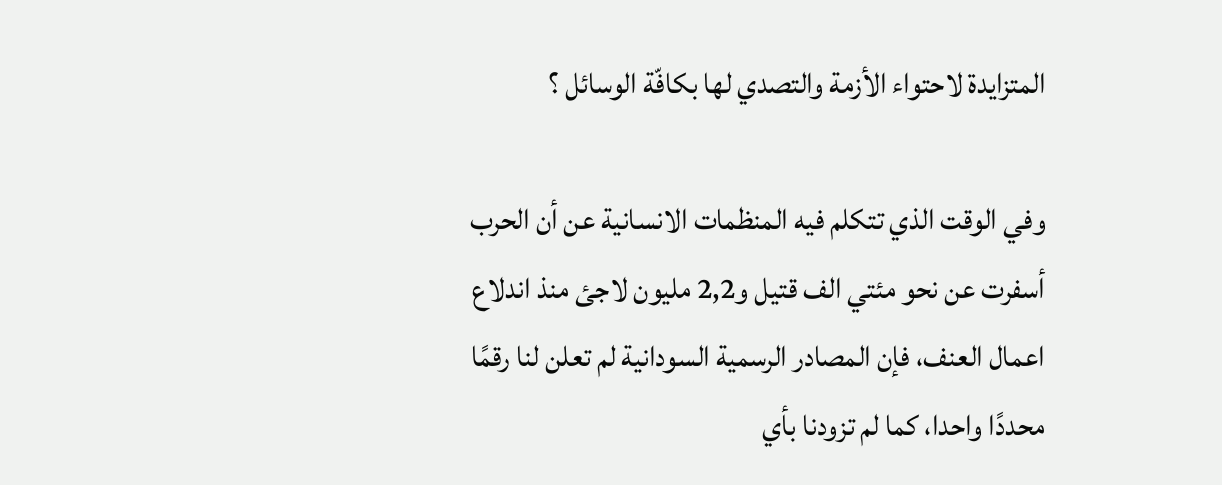المتزايدة لاحتواء الأزمة والتصدي لها بكافّة الوسائل ؟

وفي الوقت الذي تتكلم فيه المنظمات الانسانية عن أن الحرب أسفرت عن نحو مئتي الف قتيل و2,2 مليون لاجئ منذ اندلاع اعمال العنف، فإن المصادر الرسمية السودانية لم تعلن لنا رقمًا محددًا واحدا، كما لم تزودنا بأي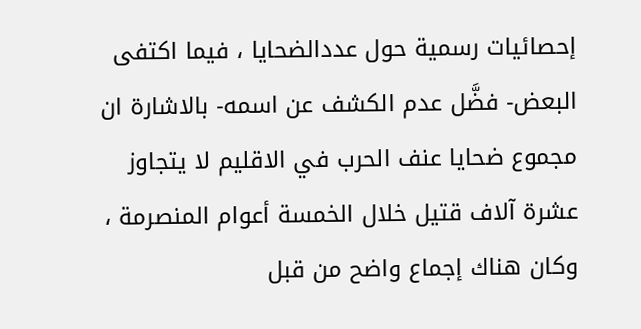إحصائيات رسمية حول عددالضحايا ، فيما اكتفى البعض- فضَّل عدم الكشف عن اسمه- بالاشارة ان مجموع ضحايا عنف الحرب في الاقليم لا يتجاوز عشرة آلاف قتيل خلال الخمسة أعوام المنصرمة ، وكان هناك إجماع واضح من قبل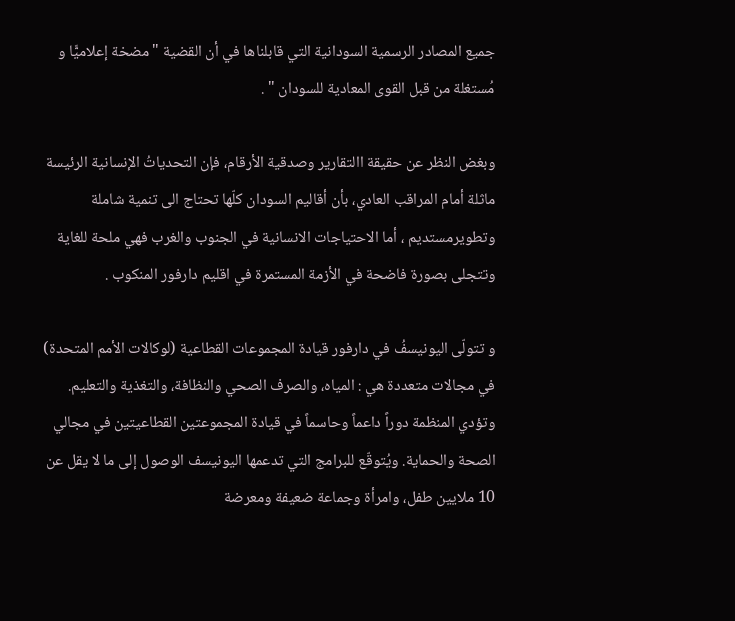جميع المصادر الرسمية السودانية التي قابلناها في أن القضية " مضخة إعلاميًّا و مُستغلة من قبل القوى المعادية للسودان " .

وبغض النظر عن حقيقة االتقارير وصدقية الأرقام، فإن التحدياتُ الإنسانية الرئيسة ماثلة أمام المراقب العادي، بأن أقاليم السودان كلّها تحتاج الى تنمية شاملة وتطويرمستديم ، أما الاحتياجات الانسانية في الجنوب والغرب فهي ملحة للغاية وتتجلى بصورة فاضحة في الأزمة المستمرة في اقليم دارفور المنكوب .

و تتولّى اليونيسفُ في دارفور قيادة المجموعات القطاعية (لوكالات الأمم المتحدة) في مجالات متعددة هي : المياه، والصرف الصحي والنظافة، والتغذية والتعليم. وتؤدي المنظمة دوراً داعماً وحاسماً في قيادة المجموعتين القطاعيتين في مجالي الصحة والحماية. ويُتوقّع للبرامج التي تدعمها اليونيسف الوصول إلى ما لا يقل عن 10 ملايين طفل، وامرأة وجماعة ضعيفة ومعرضة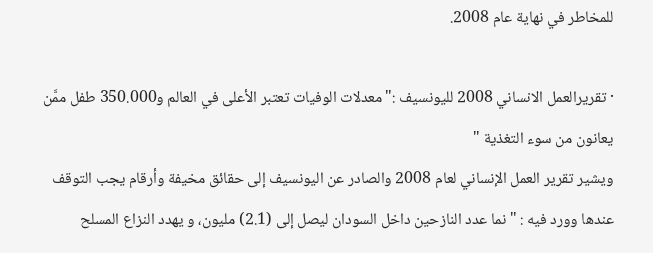للمخاطر في نهاية عام 2008.

· تقريرالعمل الانساني 2008 لليونسيف :"معدلات الوفيات تعتبر الأعلى في العالم و350.000 طفل ممَّن يعانون من سوء التغذية "
ويشير تقرير العمل الإنساني لعام 2008 والصادر عن اليونسيف إلى حقائق مخيفة وأرقام يجب التوقف عندها وورد فيه : " نما عدد النازحين داخل السودان ليصل إلى (2.1) مليون، و يهدد النزاع المسلح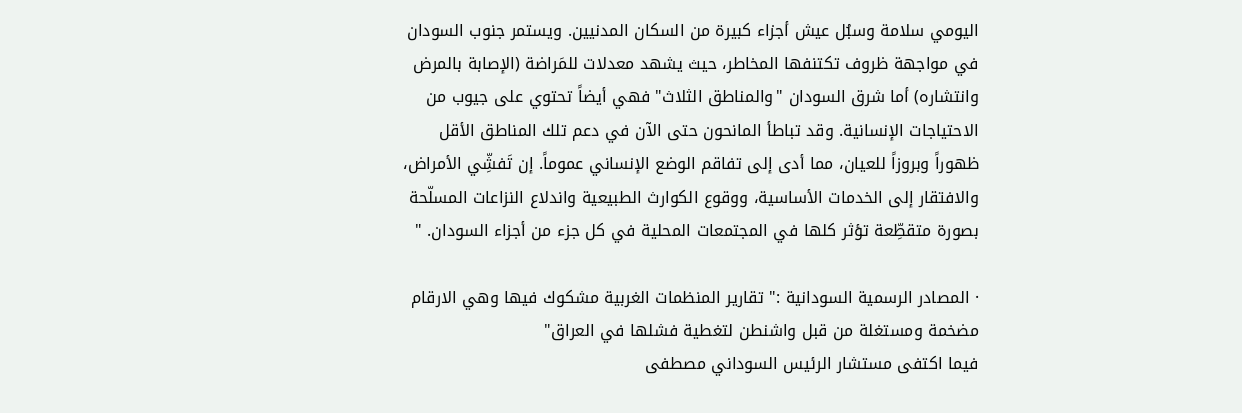اليومي سلامة وسبُل عيش أجزاء كبيرة من السكان المدنيين. ويستمر جنوب السودان في مواجهة ظروف تكتنفها المخاطر، حيث يشهد معدلات للمَراضة (الإصابة بالمرض وانتشاره) أما شرق السودان "والمناطق الثلاث" فهي أيضاً تحتوي على جيوب من الاحتياجات الإنسانية. وقد تباطأ المانحون حتى الآن في دعم تلك المناطق الأقل ظهوراً وبروزاً للعيان، مما أدى إلى تفاقم الوضع الإنساني عموماً. إن تَفشِّي الأمراض، والافتقار إلى الخدمات الأساسية، ووقوع الكوارث الطبيعية واندلاع النزاعات المسلّحة بصورة متقطِّعة تؤثر كلها في المجتمعات المحلية في كل جزء من أجزاء السودان. "

· المصادر الرسمية السودانية :" تقارير المنظمات الغربية مشكوك فيها وهي الارقام مضخمة ومستغلة من قبل واشنطن لتغطية فشلها في العراق"
فيما اكتفى مستشار الرئيس السوداني مصطفى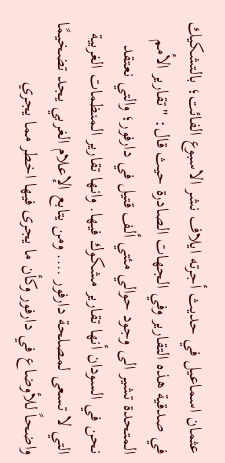عثمان اسماعيل في حديث أجرته ايلاف نشر الاسبوع الفائت؛ بالتشكيك في صدقية هذه التقارير وفي الجهات الصادرة حيث قال: "تقارير الأمم المتحدة تشير الى وجود حوالي مئتي ألف قتيل في دارفور؛ والتي نعتقد نحن في السودان أنها تقارير مشكوك فيها. وانها تقارير المنظمات الغربية التي لا تسعى لمصلحة دارفور …. ومن يتابع الإعلام الغربي يجد تضخيمًا واضحاً للأوضاع في دارفور وكأن ما يجرى فيها اخطر مما يجري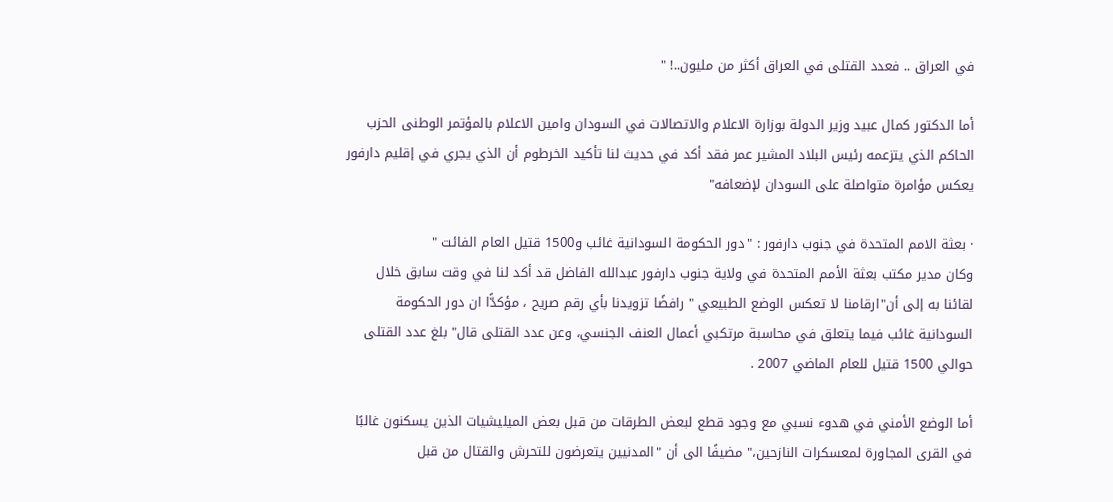في العراق .. فعدد القتلى في العراق أكثر من مليون..! "

أما الدكتور كمال عبيد وزير الدولة بوزارة الاعلام والاتصالات في السودان وامين الاعلام بالمؤتمر الوطنى الحزب الحاكم الذي يتزعمه رئيس البلاد المشير عمر فقد أكد في حديث لنا تأكيد الخرطوم أن الذي يجري في إقليم دارفور يعكس مؤامرة متواصلة على السودان لإضعافه"

· بعثة الامم المتحدة في جنوب دارفور : "دور الحكومة السودانية غائب و1500 قتيل العام الفائت "
وكان مدير مكتب بعثة الأمم المتحدة في ولاية جنوب دارفور عبدالله الفاضل قد أكد لنا في وقت سابق خلال لقائنا به إلى أن"ارقامنا لا تعكس الوضع الطبيعي " رافضًا تزويدنا بأي رقم صريح ، مؤكدًّا ان دور الحكومة السودانية غائب فيما يتعلق في محاسبة مرتكبي أعمال العنف الجنسي، وعن عدد القتلى قال" بلغ عدد القتلى حوالي 1500 قتيل للعام الماضي 2007 .

أما الوضع الأمني في هدوء نسبي مع وجود قطع لبعض الطرقات من قبل بعض الميليشيات الذين يسكنون غالبًا في القرى المجاورة لمعسكرات النازحين،" مضيفًا الى أن "المدنيين يتعرضون للتحرش والقتال من قبل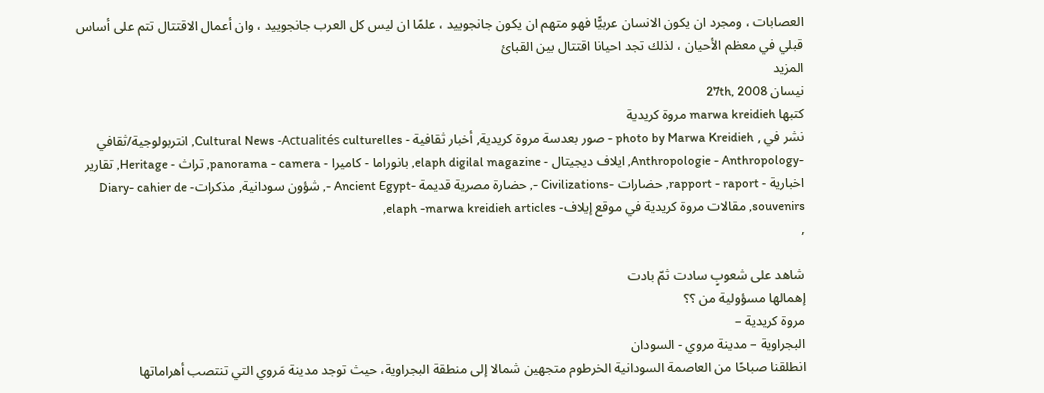العصابات ، ومجرد ان يكون الانسان عربيًّا فهو متهم ان يكون جانجوييد ، علمًا ان ليس كل العرب جانجوييد ، وان أعمال الاقتتال تتم على أساس قبلي في معظم الأحيان ، لذلك تجد احيانا اقتتال بين القبائ
المزيد
نيسان 27th, 2008
كتبها marwa kreidieh مروة كريدية
نشر في , photo by Marwa Kreidieh - صور بعدسة مروة كريدية, أخبار ثقافية - Cultural News -Actualités culturelles, انتربولوجية/ثقافي -Anthropologie - Anthropology, ايلاف ديجيتال - elaph digilal magazine, بانوراما - كاميرا - panorama - camera, تراث - Heritage, تقارير اخبارية - rapport - raport, حضارات -Civilizations -, حضارة مصرية قديمة -Ancient Egypt -, شؤون سودانية, مذكرات- Diary- cahier de souvenirs, مقالات مروة كريدية في موقع إيلاف- elaph -marwa kreidieh articles,
,

شاهد على شعوبٍ سادت ثمّ بادت
إهمالها مسؤولية من ؟؟
مروة كريدية –
البجراوية – مدينة مروي - السودان
انطلقنا صباحًا من العاصمة السودانية الخرطوم متجهين شمالا إلى منطقة البجراوية، حيث توجد مدينة مَروي التي تنتصب أهراماتها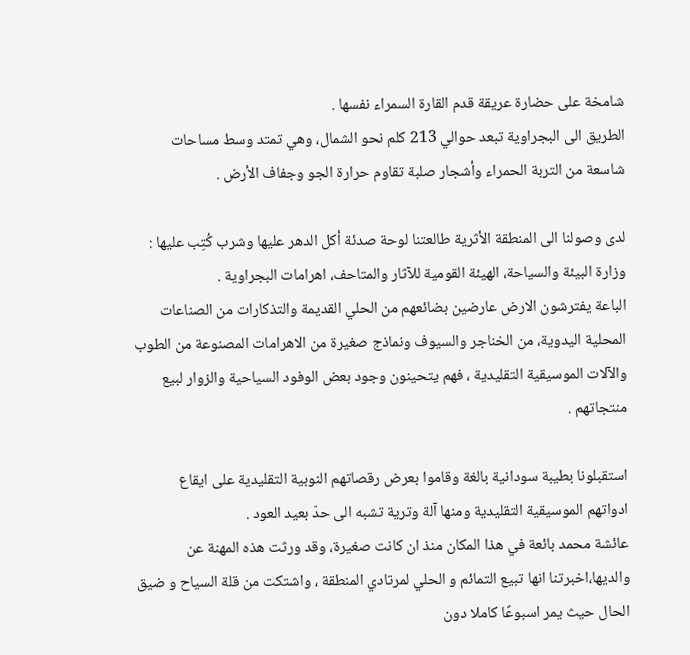شامخة على حضارة عريقة قدم القارة السمراء نفسها .
الطريق الى البجراوية تبعد حوالي 213 كلم نحو الشمال، وهي تمتد وسط مساحات شاسعة من التربة الحمراء وأشجار صلبة تقاوم حرارة الجو وجفاف الأرض .

لدى وصولنا الى المنطقة الأثرية طالعتنا لوحة صدئة أكل الدهر عليها وشرب كُتِب عليها : وزارة البيئة والسياحة، الهيئة القومية للآثار والمتاحف، اهرامات البجراوية .
الباعة يفترشون الارض عارضين بضائعهم من الحلي القديمة والتذكارات من الصناعات المحلية اليدوية، من الخناجر والسيوف ونماذج صغيرة من الاهرامات المصنوعة من الطوب والآلات الموسيقية التقليدية ، فهم يتحينون وجود بعض الوفود السياحية والزوار لبيع منتجاتهم .

استقبلونا بطيبة سودانية بالغة وقاموا بعرض رقصاتهم النوبية التقليدية على ايقاع ادواتهم الموسيقية التقليدية ومنها آلة وترية تشبه الى حدّ بعيد العود .
عائشة محمد بائعة في هذا المكان منذ ان كانت صغيرة، وقد ورثت هذه المهنة عن والديها،اخبرتنا انها تبيع التمائم و الحلي لمرتادي المنطقة ، واشتكت من قلة السياح و ضيق الحال حيث يمر اسبوعًا كاملا دون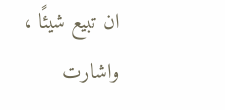ان تبيع شيئًا ، واشارت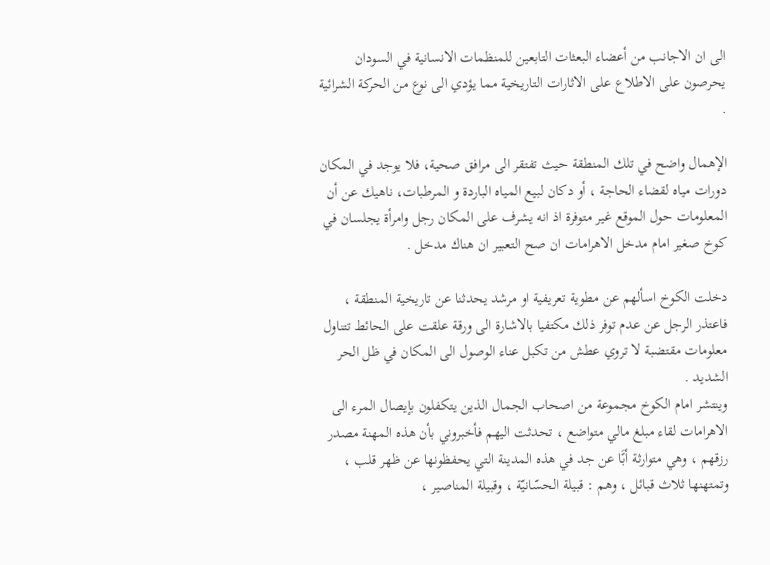الى ان الاجانب من أعضاء البعثات التابعين للمنظمات الانسانية في السودان يحرصون على الاطلاع على الاثارات التاريخية مما يؤدي الى نوع من الحركة الشرائية .

الإهمال واضح في تلك المنطقة حيث تفتقر الى مرافق صحية، فلا يوجد في المكان دورات مياه لقضاء الحاجة ، أو دكان لبيع المياه الباردة و المرطبات، ناهيك عن أن المعلومات حول الموقع غير متوفرة اذ انه يشرف على المكان رجل وامرأة يجلسان في كوخ صغير امام مدخل الاهرامات ان صح التعبير ان هناك مدخل .

دخلت الكوخ اسألهم عن مطوية تعريفية او مرشد يحدثنا عن تاريخية المنطقة ، فاعتذر الرجل عن عدم توفر ذلك مكتفيا بالاشارة الى ورقة علقت على الحائط تتناول معلومات مقتضبة لا تروي عطش من تكبل عناء الوصول الى المكان في ظل الحر الشديد .
وينتشر امام الكوخ مجموعة من اصحاب الجمال الذين يتكفلون بإيصال المرء الى الاهرامات لقاء مبلغ مالي متواضع ، تحدثت اليهم فأخبروني بأن هذه المهنة مصدر رزقهم ، وهي متوارثة أبًَا عن جد في هذه المدينة التي يحفظونها عن ظهر قلب ، وتمتهنها ثلاث قبائل ، وهم : قبيلة الحسّانيّة ، وقبيلة المناصير ،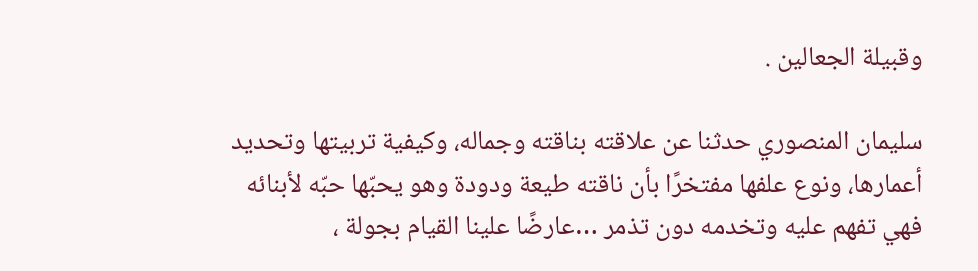وقبيلة الجعالين .

سليمان المنصوري حدثنا عن علاقته بناقته وجماله، وكيفية تربيتها وتحديد أعمارها، ونوع علفها مفتخرًا بأن ناقته طيعة ودودة وهو يحبّها حبّه لأبنائه فهي تفهم عليه وتخدمه دون تذمر …عارضًا علينا القيام بجولة ،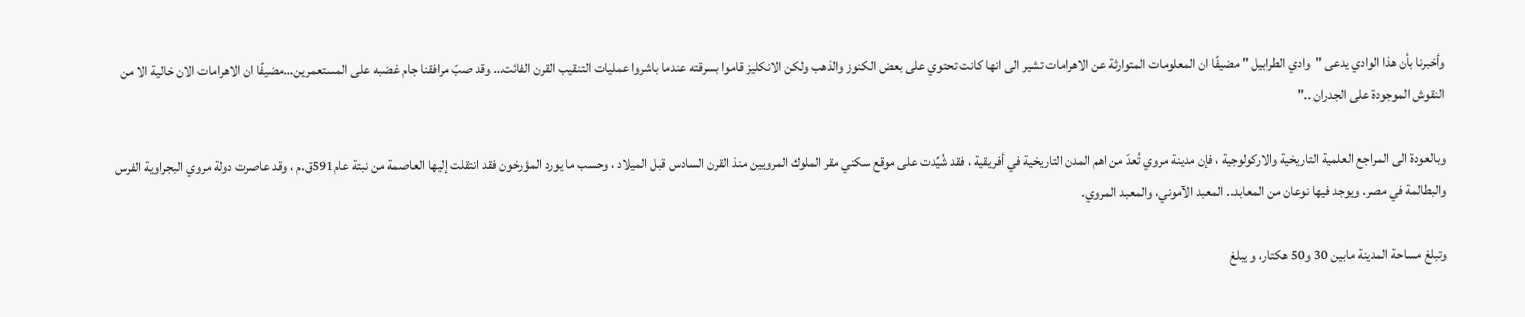وأخبرنا بأن هذا الوادي يدعى "وادي الطرابيل " مضيفًا ان المعلومات المتوارثة عن الاهرامات تشير الى انها كانت تحتوي على بعض الكنوز والذهب ولكن الانكليز قاموا بسرقته عندما باشروا عمليات التنقيب القرن الفائت… وقد صبّ مرافقنا جام غضبه على المستعمرين…مضيفًا ان الاهرامات الان خالية الا من النقوش الموجودة على الجدران .."

وبالعودة الى المراجع العلمية التاريخية والاركولوجية ، فإن مدينة مروي تُعدّ من اهم المدن التاريخية في أفريقية ، فقد شُيِّدت على موقع سكني مقر الملوك المرويين منذ القرن السادس قبل الميلاد ، وحسب ما يورد المؤرخون فقد انتقلت إليها العاصمة من نبتة عام591ق.م ، وقد عاصرت دولة مروي البجراوية الفرس والبطالمة في مصر. ويوجد فيها نوعان من المعابد.. المعبد الآموني، والمعبد المروي.

وتبلغ مساحة المدينة مابين 30 و50 هكتار، و يبلغ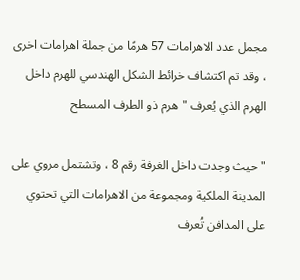مجمل عدد الاهرامات 57 هرمًا من جملة اهرامات اخرى ، وقد تم اكتشاف خرائط الشكل الهندسي للهرم داخل الهرم الذي يُعرف "هرم ذو الطرف المسطح

" حيث وجدت داخل الغرفة رقم 8 ، وتشتمل مروي على المدينة الملكية ومجموعة من الاهرامات التي تحتوي على المدافن تُعرف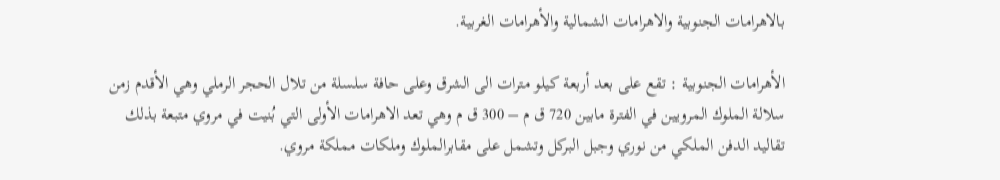بالاهرامات الجنوبية والاهرامات الشمالية والأهرامات الغربية.

الأهرامات الجنوبية : تقع على بعد أربعة كيلو مترات الى الشرق وعلى حافة سلسلة من تلال الحجر الرملي وهي الأقدم زمن سلالة الملوك المرويين في الفترة مابين 720 ق م – 300 ق م وهي تعد الاهرامات الأولى التي بُنيت في مروي متبعة بذلك تقاليد الدفن الملكي من نوري وجبل البركل وتشمل على مقابرالملوك وملكات مملكة مروي.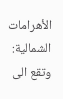الأهرامات الشمالية: وتقع الى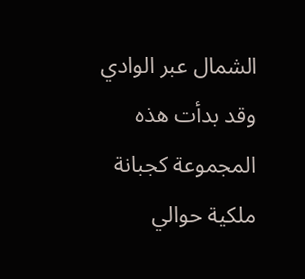الشمال عبر الوادي وقد بدأت هذه المجموعة كجبانة ملكية حوالي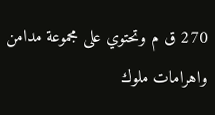270 ق م وتحتوي على مجموعة مدامن واهرامات ملوك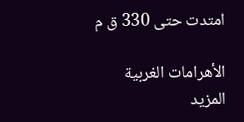امتدت حتى 330 ق م

الأهرامات الغربية
المزيد